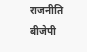राजनीति
बीजेपी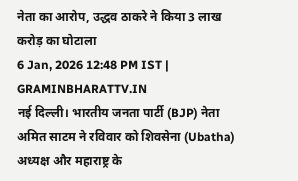नेता का आरोप, उद्धव ठाकरे ने किया 3 लाख करोड़ का घोटाला
6 Jan, 2026 12:48 PM IST | GRAMINBHARATTV.IN
नई दिल्ली। भारतीय जनता पार्टी (BJP) नेता अमित साटम ने रविवार को शिवसेना (Ubatha) अध्यक्ष और महाराष्ट्र के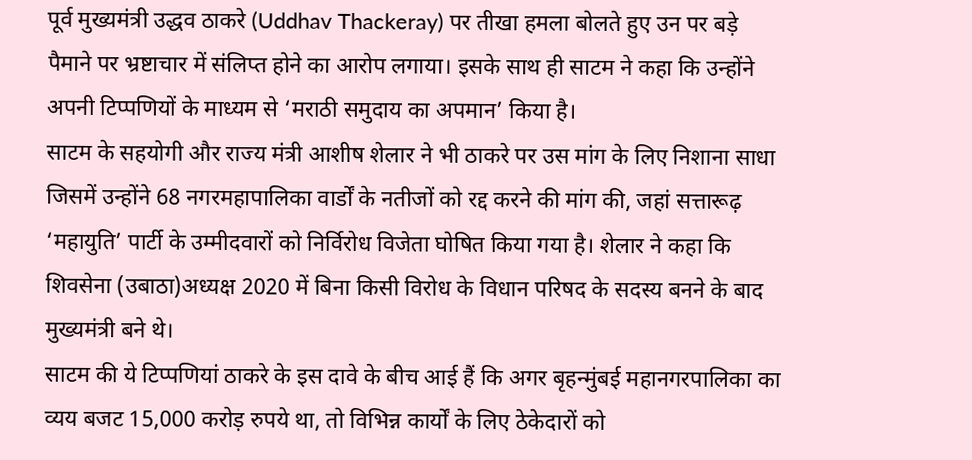पूर्व मुख्यमंत्री उद्धव ठाकरे (Uddhav Thackeray) पर तीखा हमला बोलते हुए उन पर बड़े पैमाने पर भ्रष्टाचार में संलिप्त होने का आरोप लगाया। इसके साथ ही साटम ने कहा कि उन्होंने अपनी टिप्पणियों के माध्यम से ‘मराठी समुदाय का अपमान’ किया है।
साटम के सहयोगी और राज्य मंत्री आशीष शेलार ने भी ठाकरे पर उस मांग के लिए निशाना साधा जिसमें उन्होंने 68 नगरमहापालिका वार्डों के नतीजों को रद्द करने की मांग की, जहां सत्तारूढ़ ‘महायुति’ पार्टी के उम्मीदवारों को निर्विरोध विजेता घोषित किया गया है। शेलार ने कहा कि शिवसेना (उबाठा)अध्यक्ष 2020 में बिना किसी विरोध के विधान परिषद के सदस्य बनने के बाद मुख्यमंत्री बने थे।
साटम की ये टिप्पणियां ठाकरे के इस दावे के बीच आई हैं कि अगर बृहन्मुंबई महानगरपालिका का व्यय बजट 15,000 करोड़ रुपये था, तो विभिन्न कार्यों के लिए ठेकेदारों को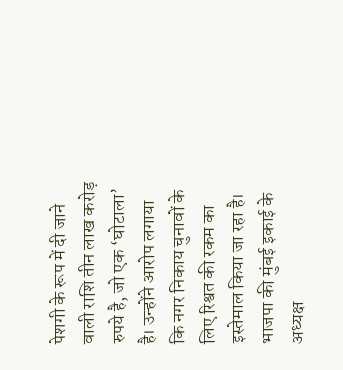पेशगी के रूप में दी जाने वाली राशि तीन लाख करोड़ रुपये है, जो एक ‘घोटाला’ है। उन्होंने आरोप लगाया कि नगर निकाय चुनावों के लिए रिश्वत की रकम का इस्तेमाल किया जा रहा है।
भाजपा की मुंबई इकाई के अध्यक्ष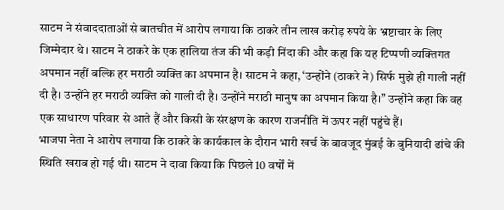साटम ने संवाददाताओं से बातचीत में आरोप लगाया कि ठाकरे तीन लाख करोड़ रुपये के भ्रष्टाचार के लिए जिम्मेदार थे। साटम ने ठाकरे के एक हालिया तंज की भी कड़ी निंदा की और कहा कि यह टिप्पणी व्यक्तिगत अपमान नहीं बल्कि हर मराठी व्यक्ति का अपमान है। साटम ने कहा, ‘उन्होंने (ठाकरे ने) सिर्फ मुझे ही गाली नहीं दी है। उन्होंने हर मराठी व्यक्ति को गाली दी है। उन्होंने मराठी मानुष का अपमान किया है।’’ उन्होंने कहा कि वह एक साधारण परिवार से आते हैं और किसी के संरक्षण के कारण राजनीति में ऊपर नहीं पहुंचे हैं।
भाजपा नेता ने आरोप लगाया कि ठाकरे के कार्यकाल के दौरान भारी खर्च के बावजूद मुंबई के बुनियादी ढांचे की स्थिति खराब हो गई थी। साटम ने दावा किया कि पिछले 10 वर्षों में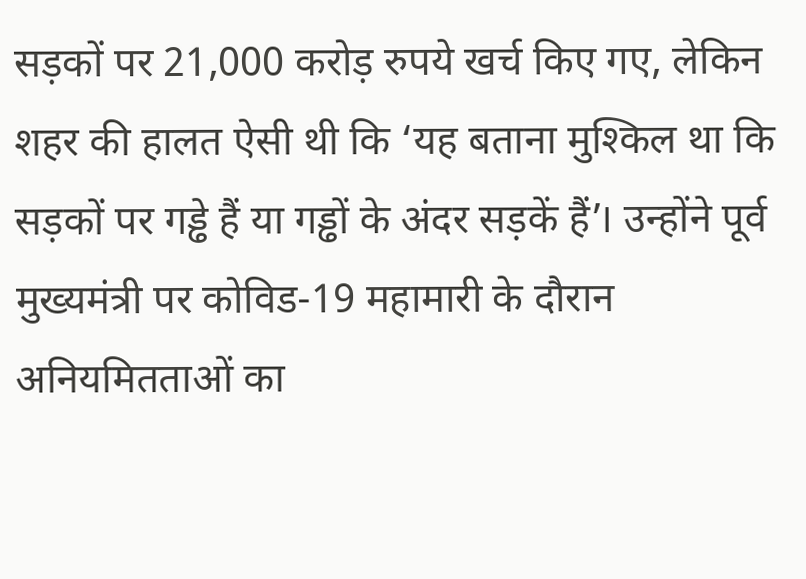सड़कों पर 21,000 करोड़ रुपये खर्च किए गए, लेकिन शहर की हालत ऐसी थी कि ‘यह बताना मुश्किल था कि सड़कों पर गड्ढे हैं या गड्ढों के अंदर सड़कें हैं’। उन्होंने पूर्व मुख्यमंत्री पर कोविड-19 महामारी के दौरान अनियमितताओं का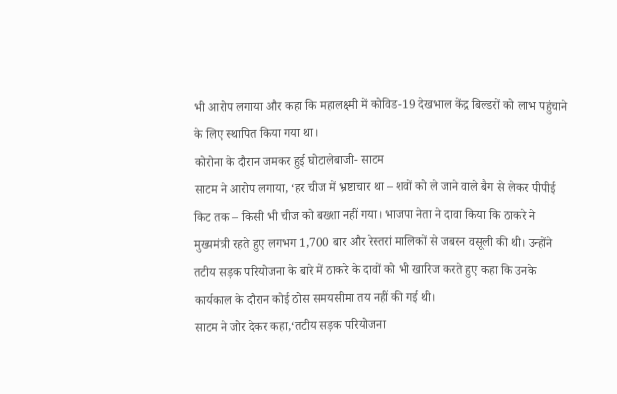भी आरोप लगाया और कहा कि महालक्ष्मी में कोविड-19 देखभाल केंद्र बिल्डरों को लाभ पहुंचाने के लिए स्थापित किया गया था।
कोरोना के दौरान जमकर हुई घोटालेबाजी- साटम
साटम ने आरोप लगाया, ‘हर चीज में भ्रष्टाचार था – शवों को ले जाने वाले बैग से लेकर पीपीई किट तक – किसी भी चीज को बख्शा नहीं गया। भाजपा नेता ने दावा किया कि ठाकरे ने मुख्यमंत्री रहते हुए लगभग 1,700 बार और रेस्तरां मालिकों से जबरन वसूली की थी। उन्होंने तटीय सड़क परियोजना के बारे में ठाकरे के दावों को भी खारिज करते हुए कहा कि उनके कार्यकाल के दौरान कोई ठोस समयसीमा तय नहीं की गई थी।
साटम ने जोर देकर कहा,‘तटीय सड़क परियोजना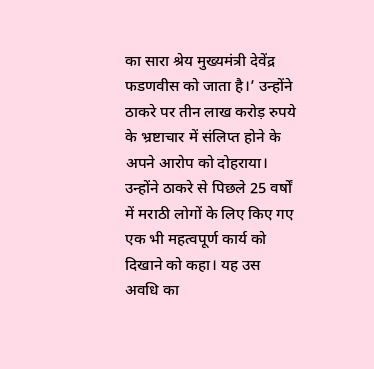का सारा श्रेय मुख्यमंत्री देवेंद्र फडणवीस को जाता है।’ उन्होंने ठाकरे पर तीन लाख करोड़ रुपये के भ्रष्टाचार में संलिप्त होने के अपने आरोप को दोहराया। उन्होंने ठाकरे से पिछले 25 वर्षों में मराठी लोगों के लिए किए गए एक भी महत्वपूर्ण कार्य को दिखाने को कहा। यह उस अवधि का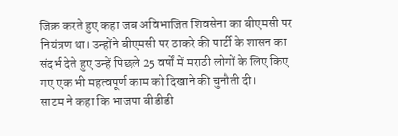जिक्र करते हुए कहा जब अविभाजित शिवसेना का बीएमसी पर नियंत्रण था। उन्होंने बीएमसी पर ठाकरे की पार्टी के शासन का संदर्भ देते हुए उन्हें पिछले 25 वर्षों में मराठी लोगों के लिए किए गए एक भी महत्वपूर्ण काम को दिखाने की चुनौती दी।
साटम ने कहा कि भाजपा बीडीडी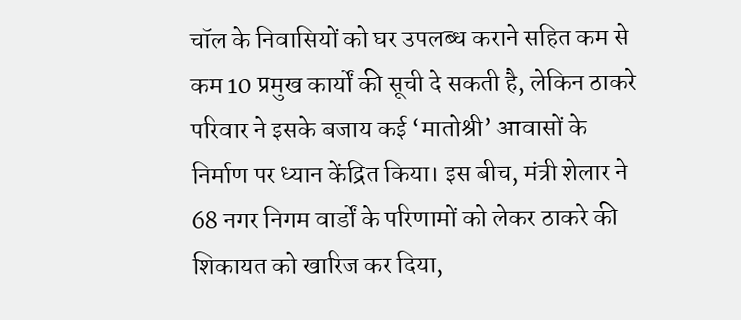चॉल के निवासियों को घर उपलब्ध कराने सहित कम से कम 10 प्रमुख कार्यों की सूची दे सकती है, लेकिन ठाकरे परिवार ने इसके बजाय कई ‘मातोश्री’ आवासों के निर्माण पर ध्यान केंद्रित किया। इस बीच, मंत्री शेलार ने 68 नगर निगम वार्डों के परिणामों को लेकर ठाकरे की शिकायत को खारिज कर दिया,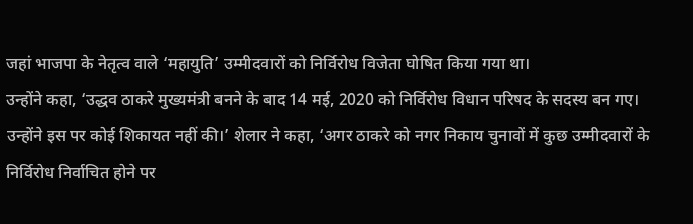जहां भाजपा के नेतृत्व वाले ‘महायुति’ उम्मीदवारों को निर्विरोध विजेता घोषित किया गया था।
उन्होंने कहा, ‘उद्धव ठाकरे मुख्यमंत्री बनने के बाद 14 मई, 2020 को निर्विरोध विधान परिषद के सदस्य बन गए। उन्होंने इस पर कोई शिकायत नहीं की।’ शेलार ने कहा, ‘अगर ठाकरे को नगर निकाय चुनावों में कुछ उम्मीदवारों के निर्विरोध निर्वाचित होने पर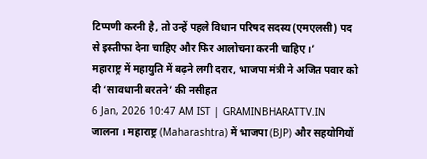टिप्पणी करनी है, तो उन्हें पहले विधान परिषद सदस्य(एमएलसी) पद से इस्तीफा देना चाहिए और फिर आलोचना करनी चाहिए।’
महाराष्ट्र में महायुति में बढ़ने लगी दरार, भाजपा मंत्री ने अजित पवार को दी ‘सावधानी बरतने’ की नसीहत
6 Jan, 2026 10:47 AM IST | GRAMINBHARATTV.IN
जालना । महाराष्ट्र (Maharashtra) में भाजपा (BJP) और सहयोगियों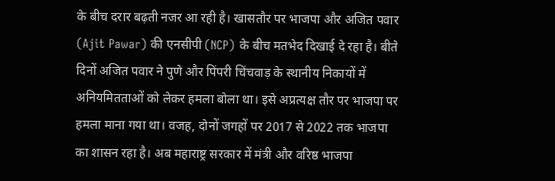के बीच दरार बढ़ती नजर आ रही है। खासतौर पर भाजपा और अजित पवार (Ajit Pawar) की एनसीपी (NCP) के बीच मतभेद दिखाई दे रहा है। बीते दिनों अजित पवार ने पुणे और पिंपरी चिंचवाड़ के स्थानीय निकायों में अनियमितताओं को लेकर हमला बोला था। इसे अप्रत्यक्ष तौर पर भाजपा पर हमला माना गया था। वजह, दोनों जगहों पर 2017 से 2022 तक भाजपा का शासन रहा है। अब महाराष्ट्र सरकार में मंत्री और वरिष्ठ भाजपा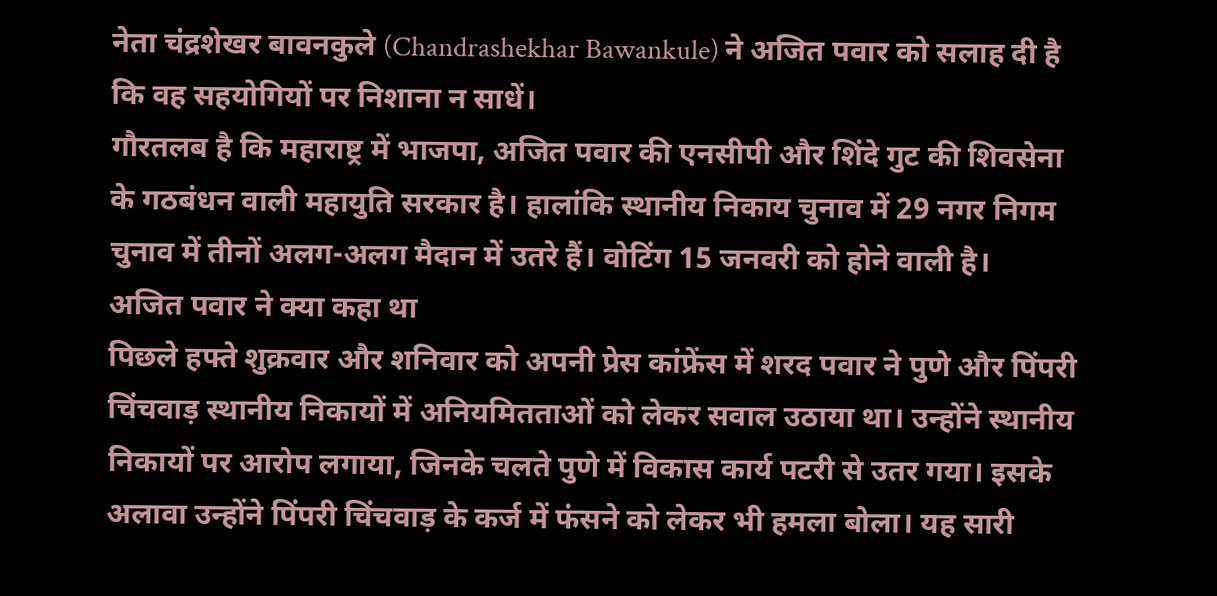नेता चंद्रशेखर बावनकुले (Chandrashekhar Bawankule) ने अजित पवार को सलाह दी है कि वह सहयोगियों पर निशाना न साधें।
गौरतलब है कि महाराष्ट्र में भाजपा, अजित पवार की एनसीपी और शिंदे गुट की शिवसेना के गठबंधन वाली महायुति सरकार है। हालांकि स्थानीय निकाय चुनाव में 29 नगर निगम चुनाव में तीनों अलग-अलग मैदान में उतरे हैं। वोटिंग 15 जनवरी को होने वाली है।
अजित पवार ने क्या कहा था
पिछले हफ्ते शुक्रवार और शनिवार को अपनी प्रेस कांफ्रेंस में शरद पवार ने पुणे और पिंपरी चिंचवाड़ स्थानीय निकायों में अनियमितताओं को लेकर सवाल उठाया था। उन्होंने स्थानीय निकायों पर आरोप लगाया, जिनके चलते पुणे में विकास कार्य पटरी से उतर गया। इसके अलावा उन्होंने पिंपरी चिंचवाड़ के कर्ज में फंसने को लेकर भी हमला बोला। यह सारी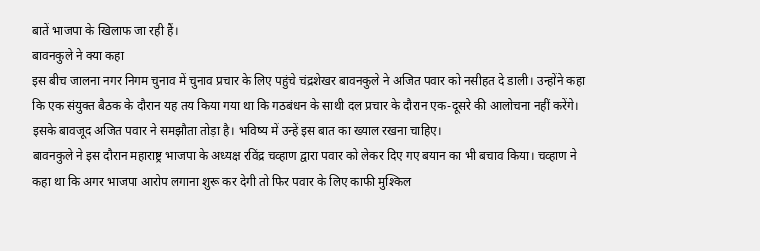बातें भाजपा के खिलाफ जा रही हैं।
बावनकुले ने क्या कहा
इस बीच जालना नगर निगम चुनाव में चुनाव प्रचार के लिए पहुंचे चंद्रशेखर बावनकुले ने अजित पवार को नसीहत दे डाली। उन्होंने कहा कि एक संयुक्त बैठक के दौरान यह तय किया गया था कि गठबंधन के साथी दल प्रचार के दौरान एक-दूसरे की आलोचना नहीं करेंगे। इसके बावजूद अजित पवार ने समझौता तोड़ा है। भविष्य में उन्हें इस बात का ख्याल रखना चाहिए।
बावनकुले ने इस दौरान महाराष्ट्र भाजपा के अध्यक्ष रविंद्र चव्हाण द्वारा पवार को लेकर दिए गए बयान का भी बचाव किया। चव्हाण ने कहा था कि अगर भाजपा आरोप लगाना शुरू कर देगी तो फिर पवार के लिए काफी मुश्किल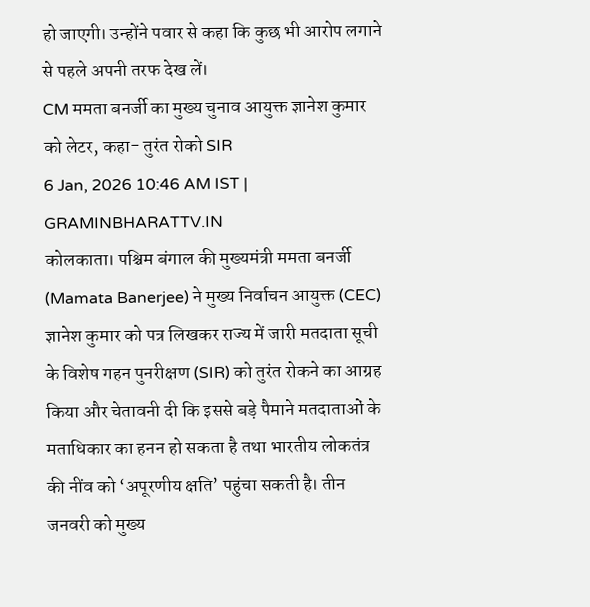हो जाएगी। उन्होंने पवार से कहा कि कुछ भी आरोप लगाने से पहले अपनी तरफ देख लें।
CM ममता बनर्जी का मुख्य चुनाव आयुक्त ज्ञानेश कुमार को लेटर, कहा- तुरंत रोको SIR
6 Jan, 2026 10:46 AM IST | GRAMINBHARATTV.IN
कोलकाता। पश्चिम बंगाल की मुख्यमंत्री ममता बनर्जी (Mamata Banerjee) ने मुख्य निर्वाचन आयुक्त (CEC) ज्ञानेश कुमार को पत्र लिखकर राज्य में जारी मतदाता सूची के विशेष गहन पुनरीक्षण (SIR) को तुरंत रोकने का आग्रह किया और चेतावनी दी कि इससे बड़े पैमाने मतदाताओं के मताधिकार का हनन हो सकता है तथा भारतीय लोकतंत्र की नींव को ‘अपूरणीय क्षति’ पहुंचा सकती है। तीन जनवरी को मुख्य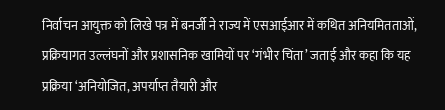निर्वाचन आयुक्त को लिखे पत्र में बनर्जी ने राज्य में एसआईआर में कथित अनियमितताओं, प्रक्रियागत उल्लंघनों और प्रशासनिक खामियों पर ‘गंभीर चिंता’ जताई और कहा कि यह प्रक्रिया ‘अनियोजित, अपर्याप्त तैयारी और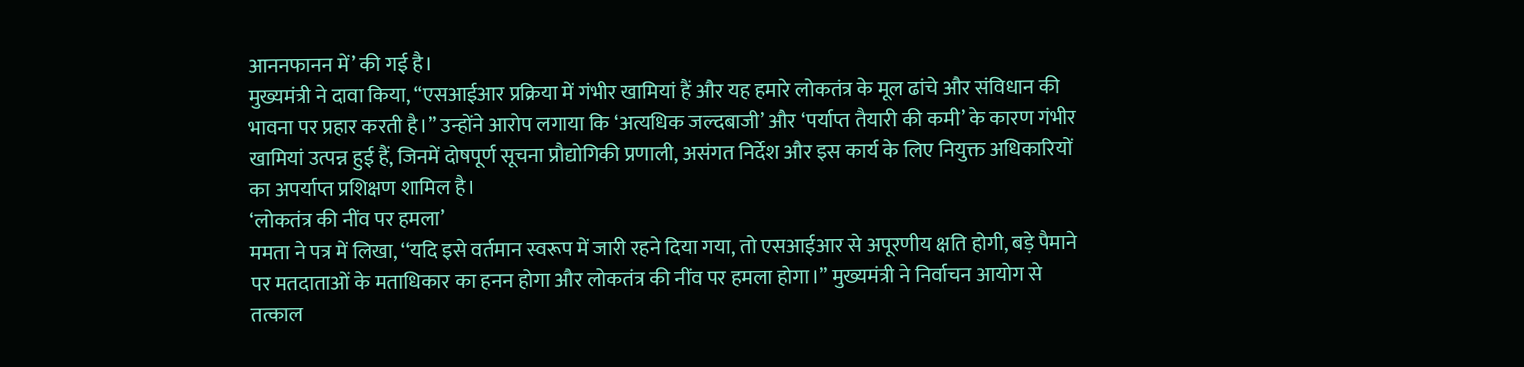आननफानन में’ की गई है।
मुख्यमंत्री ने दावा किया, ‘‘एसआईआर प्रक्रिया में गंभीर खामियां हैं और यह हमारे लोकतंत्र के मूल ढांचे और संविधान की भावना पर प्रहार करती है।’’ उन्होंने आरोप लगाया कि ‘अत्यधिक जल्दबाजी’ और ‘पर्याप्त तैयारी की कमी’ के कारण गंभीर खामियां उत्पन्न हुई हैं, जिनमें दोषपूर्ण सूचना प्रौद्योगिकी प्रणाली, असंगत निर्देश और इस कार्य के लिए नियुक्त अधिकारियों का अपर्याप्त प्रशिक्षण शामिल है।
‘लोकतंत्र की नींव पर हमला’
ममता ने पत्र में लिखा, ‘‘यदि इसे वर्तमान स्वरूप में जारी रहने दिया गया, तो एसआईआर से अपूरणीय क्षति होगी, बड़े पैमाने पर मतदाताओं के मताधिकार का हनन होगा और लोकतंत्र की नींव पर हमला होगा।’’ मुख्यमंत्री ने निर्वाचन आयोग से तत्काल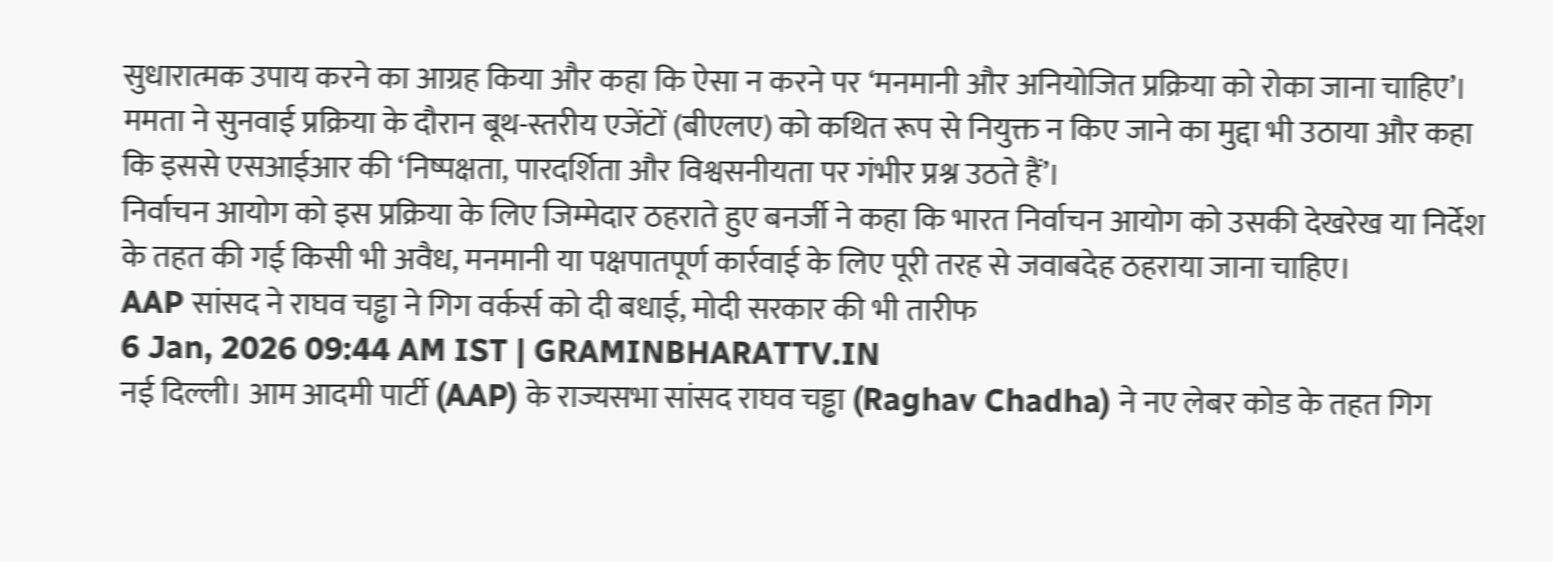सुधारात्मक उपाय करने का आग्रह किया और कहा कि ऐसा न करने पर ‘मनमानी और अनियोजित प्रक्रिया को रोका जाना चाहिए’। ममता ने सुनवाई प्रक्रिया के दौरान बूथ-स्तरीय एजेंटों (बीएलए) को कथित रूप से नियुक्त न किए जाने का मुद्दा भी उठाया और कहा कि इससे एसआईआर की ‘निष्पक्षता, पारदर्शिता और विश्वसनीयता पर गंभीर प्रश्न उठते हैं’।
निर्वाचन आयोग को इस प्रक्रिया के लिए जिम्मेदार ठहराते हुए बनर्जी ने कहा कि भारत निर्वाचन आयोग को उसकी देखरेख या निर्देश के तहत की गई किसी भी अवैध, मनमानी या पक्षपातपूर्ण कार्रवाई के लिए पूरी तरह से जवाबदेह ठहराया जाना चाहिए।
AAP सांसद ने राघव चड्ढा ने गिग वर्कर्स को दी बधाई, मोदी सरकार की भी तारीफ
6 Jan, 2026 09:44 AM IST | GRAMINBHARATTV.IN
नई दिल्ली। आम आदमी पार्टी (AAP) के राज्यसभा सांसद राघव चड्ढा (Raghav Chadha) ने नए लेबर कोड के तहत गिग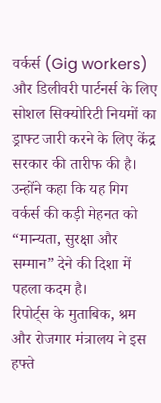वर्कर्स (Gig workers) और डिलीवरी पार्टनर्स के लिए सोशल सिक्योरिटी नियमों का ड्राफ्ट जारी करने के लिए केंद्र सरकार की तारीफ की है। उन्होंने कहा कि यह गिग वर्कर्स की कड़ी मेहनत को “मान्यता, सुरक्षा और सम्मान” देने की दिशा में पहला कदम है।
रिपोर्ट्स के मुताबिक, श्रम और रोजगार मंत्रालय ने इस हफ्ते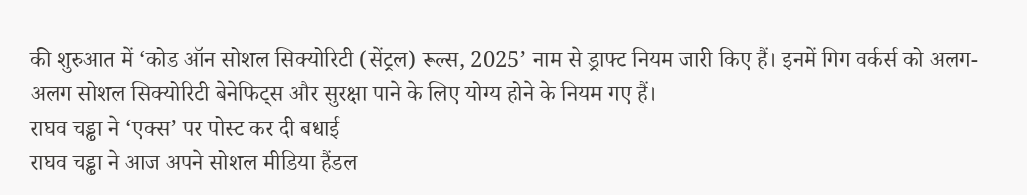की शुरुआत में ‘कोड ऑन सोशल सिक्योरिटी (सेंट्रल) रूल्स, 2025’ नाम से ड्राफ्ट नियम जारी किए हैं। इनमें गिग वर्कर्स को अलग-अलग सोशल सिक्योरिटी बेनेफिट्स और सुरक्षा पाने के लिए योग्य होने के नियम गए हैं।
राघव चड्ढा ने ‘एक्स’ पर पोस्ट कर दी बधाई
राघव चड्ढा ने आज अपने सोशल मीडिया हैंडल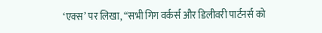‘एक्स’ पर लिखा, “सभी गिग वर्कर्स और डिलीवरी पार्टनर्स को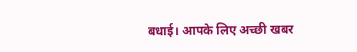बधाई। आपके लिए अच्छी खबर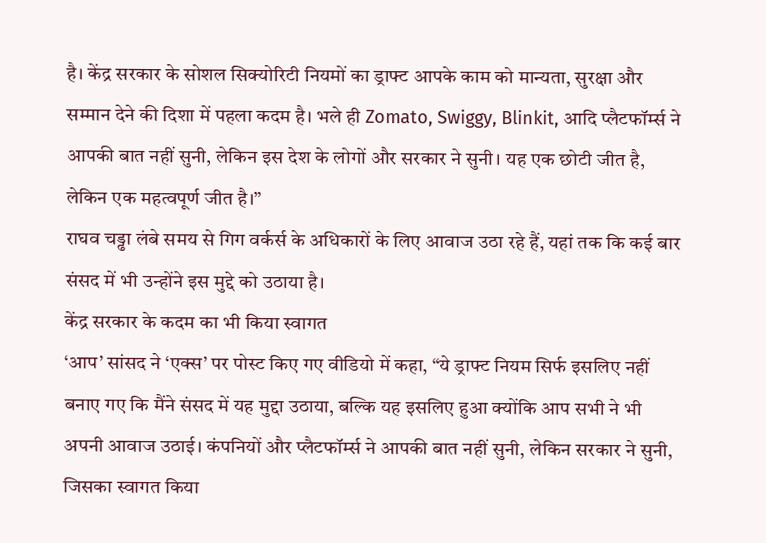है। केंद्र सरकार के सोशल सिक्योरिटी नियमों का ड्राफ्ट आपके काम को मान्यता, सुरक्षा और सम्मान देने की दिशा में पहला कदम है। भले ही Zomato, Swiggy, Blinkit, आदि प्लैटफॉर्म्स ने आपकी बात नहीं सुनी, लेकिन इस देश के लोगों और सरकार ने सुनी। यह एक छोटी जीत है, लेकिन एक महत्वपूर्ण जीत है।”
राघव चड्ढा लंबे समय से गिग वर्कर्स के अधिकारों के लिए आवाज उठा रहे हैं, यहां तक कि कई बार संसद में भी उन्होंने इस मुद्दे को उठाया है।
केंद्र सरकार के कदम का भी किया स्वागत
‘आप’ सांसद ने ‘एक्स’ पर पोस्ट किए गए वीडियो में कहा, “ये ड्राफ्ट नियम सिर्फ इसलिए नहीं बनाए गए कि मैंने संसद में यह मुद्दा उठाया, बल्कि यह इसलिए हुआ क्योंकि आप सभी ने भी अपनी आवाज उठाई। कंपनियों और प्लैटफॉर्म्स ने आपकी बात नहीं सुनी, लेकिन सरकार ने सुनी, जिसका स्वागत किया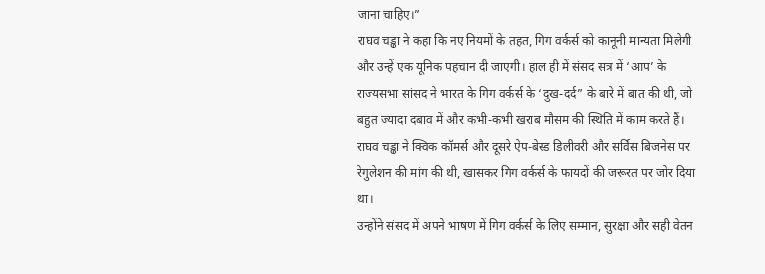जाना चाहिए।”
राघव चड्ढा ने कहा कि नए नियमों के तहत, गिग वर्कर्स को कानूनी मान्यता मिलेगी और उन्हें एक यूनिक पहचान दी जाएगी। हाल ही में संसद सत्र में ‘आप’ के राज्यसभा सांसद ने भारत के गिग वर्कर्स के ‘दुख-दर्द” के बारे में बात की थी, जो बहुत ज्यादा दबाव में और कभी-कभी खराब मौसम की स्थिति में काम करते हैं।
राघव चड्ढा ने क्विक कॉमर्स और दूसरे ऐप-बेस्ड डिलीवरी और सर्विस बिजनेस पर रेगुलेशन की मांग की थी, खासकर गिग वर्कर्स के फायदों की जरूरत पर जोर दिया था।
उन्होंने संसद में अपने भाषण में गिग वर्कर्स के लिए सम्मान, सुरक्षा और सही वेतन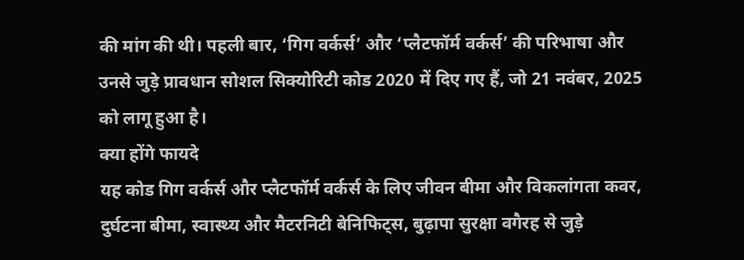की मांग की थी। पहली बार, ‘गिग वर्कर्स’ और ‘प्लैटफॉर्म वर्कर्स’ की परिभाषा और उनसे जुड़े प्रावधान सोशल सिक्योरिटी कोड 2020 में दिए गए हैं, जो 21 नवंबर, 2025 को लागू हुआ है।
क्या होंगे फायदे
यह कोड गिग वर्कर्स और प्लैटफॉर्म वर्कर्स के लिए जीवन बीमा और विकलांगता कवर, दुर्घटना बीमा, स्वास्थ्य और मैटरनिटी बेनिफिट्स, बुढ़ापा सुरक्षा वगैरह से जुड़े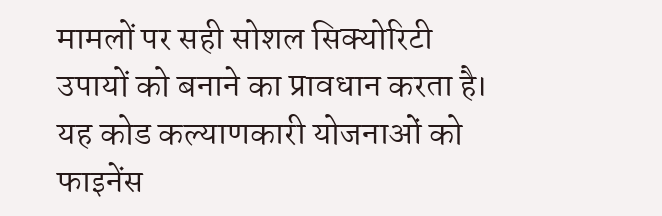मामलों पर सही सोशल सिक्योरिटी उपायों को बनाने का प्रावधान करता है। यह कोड कल्याणकारी योजनाओं को फाइनेंस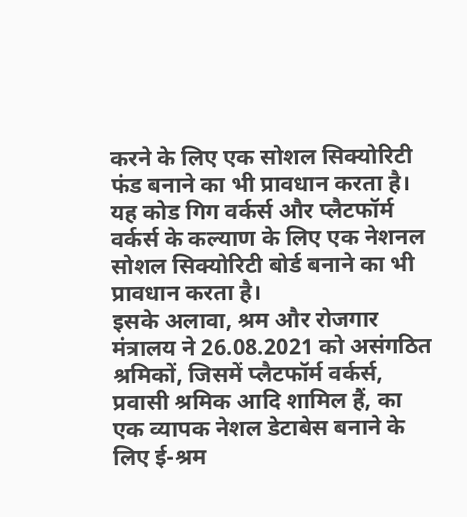करने के लिए एक सोशल सिक्योरिटी फंड बनाने का भी प्रावधान करता है। यह कोड गिग वर्कर्स और प्लैटफॉर्म वर्कर्स के कल्याण के लिए एक नेशनल सोशल सिक्योरिटी बोर्ड बनाने का भी प्रावधान करता है।
इसके अलावा, श्रम और रोजगार मंत्रालय ने 26.08.2021 को असंगठित श्रमिकों, जिसमें प्लैटफॉर्म वर्कर्स, प्रवासी श्रमिक आदि शामिल हैं, का एक व्यापक नेशल डेटाबेस बनाने के लिए ई-श्रम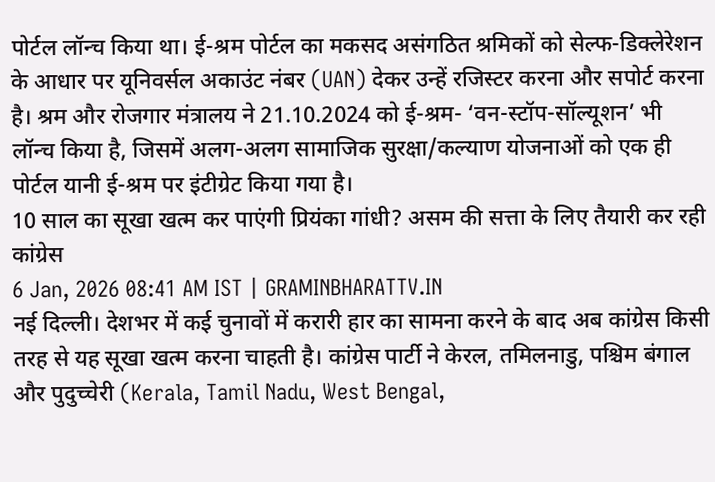पोर्टल लॉन्च किया था। ई-श्रम पोर्टल का मकसद असंगठित श्रमिकों को सेल्फ-डिक्लेरेशन के आधार पर यूनिवर्सल अकाउंट नंबर (UAN) देकर उन्हें रजिस्टर करना और सपोर्ट करना है। श्रम और रोजगार मंत्रालय ने 21.10.2024 को ई-श्रम- ‘वन-स्टॉप-सॉल्यूशन’ भी लॉन्च किया है, जिसमें अलग-अलग सामाजिक सुरक्षा/कल्याण योजनाओं को एक ही पोर्टल यानी ई-श्रम पर इंटीग्रेट किया गया है।
10 साल का सूखा खत्म कर पाएंगी प्रियंका गांधी? असम की सत्ता के लिए तैयारी कर रही कांग्रेस
6 Jan, 2026 08:41 AM IST | GRAMINBHARATTV.IN
नई दिल्ली। देशभर में कई चुनावों में करारी हार का सामना करने के बाद अब कांग्रेस किसी तरह से यह सूखा खत्म करना चाहती है। कांग्रेस पार्टी ने केरल, तमिलनाडु, पश्चिम बंगाल और पुदुच्चेरी (Kerala, Tamil Nadu, West Bengal,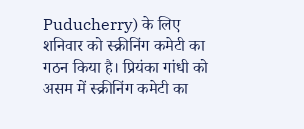Puducherry) के लिए शनिवार को स्क्रीनिंग कमेटी का गठन किया है। प्रियंका गांधी को असम में स्क्रीनिंग कमेटी का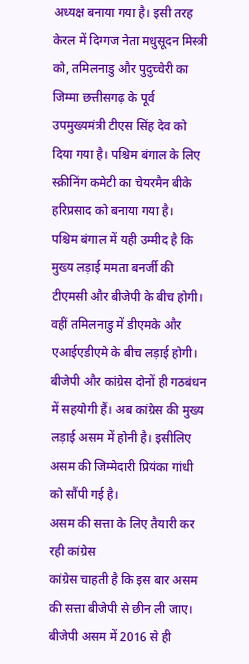अध्यक्ष बनाया गया है। इसी तरह केरल में दिग्गज नेता मधुसूदन मिस्त्री को, तमिलनाडु और पुदुच्चेरी का जिम्मा छत्तीसगढ़ के पूर्व उपमुख्यमंत्री टीएस सिंह देव को दिया गया है। पश्चिम बंगाल के लिए स्क्रीनिंग कमेटी का चेयरमैन बीके हरिप्रसाद को बनाया गया है।
पश्चिम बंगाल में यही उम्मीद है कि मुख्य लड़ाई ममता बनर्जी की टीएमसी और बीजेपी के बीच होगी। वहीं तमिलनाडु में डीएमके और एआईएडीएमे के बीच लड़ाई होगी। बीजेपी और कांग्रेस दोनों ही गठबंधन में सहयोगी हैं। अब कांग्रेस की मुख्य लड़ाई असम में होनी है। इसीलिए असम की जिम्मेदारी प्रियंका गांधी को सौंपी गई है।
असम की सत्ता के लिए तैयारी कर रही कांग्रेस
कांग्रेस चाहती है कि इस बार असम की सत्ता बीजेपी से छीन ली जाए। बीजेपी असम में 2016 से ही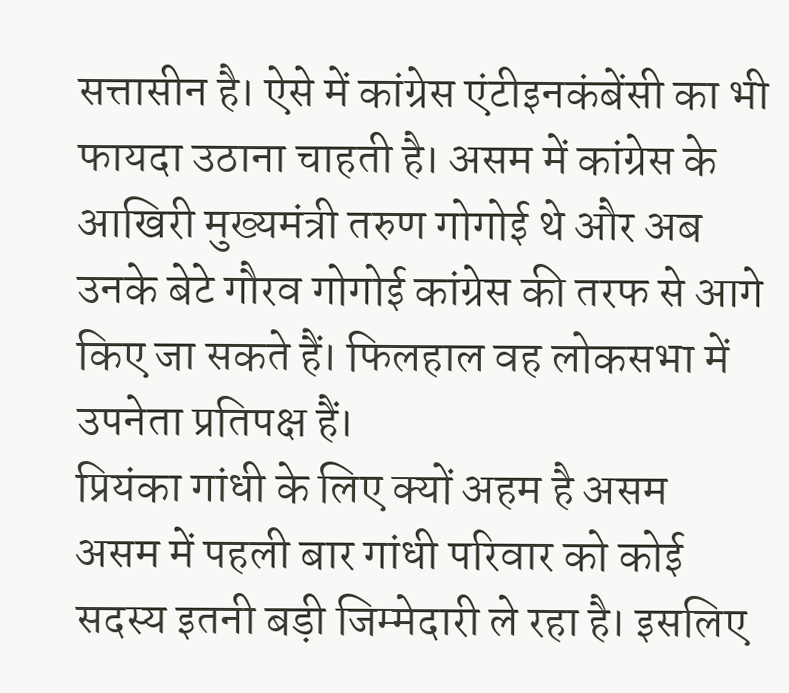सत्तासीन है। ऐसे में कांग्रेस एंटीइनकंबेंसी का भी फायदा उठाना चाहती है। असम में कांग्रेस के आखिरी मुख्यमंत्री तरुण गोगोई थे और अब उनके बेटे गौरव गोगोई कांग्रेस की तरफ से आगे किए जा सकते हैं। फिलहाल वह लोकसभा में उपनेता प्रतिपक्ष हैं।
प्रियंका गांधी के लिए क्यों अहम है असम
असम में पहली बार गांधी परिवार को कोई सदस्य इतनी बड़ी जिम्मेदारी ले रहा है। इसलिए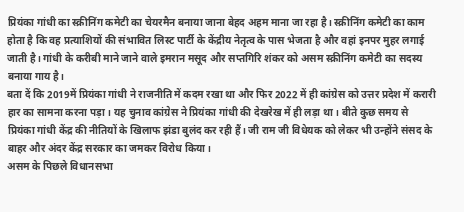प्रियंका गांधी का स्क्रीनिंग कमेटी का चेयरमैन बनाया जाना बेहद अहम माना जा रहा है। स्क्रीनिंग कमेटी का काम होता है कि वह प्रत्याशियों की संभावित लिस्ट पार्टी के केंद्रीय नेतृत्व के पास भेजता है और वहां इनपर मुहर लगाई जाती है। गांधी के करीबी माने जाने वाले इमरान मसूद और सप्तगिरि शंकर को असम स्क्रीनिंग कमेटी का सदस्य बनाया गाय है।
बता दें कि 2019में प्रियंका गांधी ने राजनीति में कदम रखा था और फिर 2022 में ही कांग्रेस को उत्तर प्रदेश में करारी हार का सामना करना पड़ा। यह चुनाव कांग्रेस ने प्रियंका गांधी की देखरेख में ही लड़ा था। बीते कुछ समय से प्रियंका गांधी केंद्र की नीतियों के खिलाफ झंडा बुलंद कर रही हैं। जी राम जी विधेयक को लेकर भी उन्होंने संसद के बाहर और अंदर केंद्र सरकार का जमकर विरोध किया।
असम के पिछले विधानसभा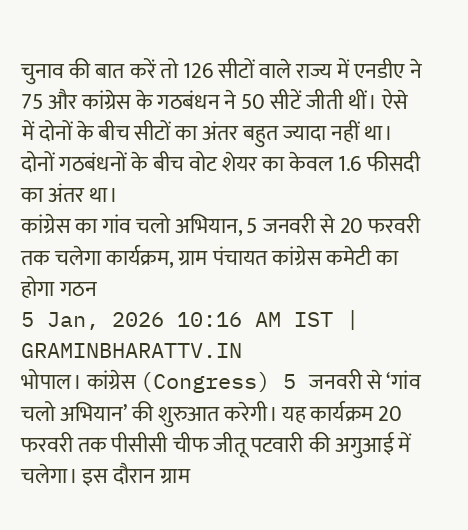चुनाव की बात करें तो 126 सीटों वाले राज्य में एनडीए ने 75 और कांग्रेस के गठबंधन ने 50 सीटें जीती थीं। ऐसे में दोनों के बीच सीटों का अंतर बहुत ज्यादा नहीं था। दोनों गठबंधनों के बीच वोट शेयर का केवल 1.6 फीसदी का अंतर था।
कांग्रेस का गांव चलो अभियान, 5 जनवरी से 20 फरवरी तक चलेगा कार्यक्रम, ग्राम पंचायत कांग्रेस कमेटी का होगा गठन
5 Jan, 2026 10:16 AM IST | GRAMINBHARATTV.IN
भोपाल। कांग्रेस (Congress) 5 जनवरी से ‘गांव चलो अभियान’ की शुरुआत करेगी। यह कार्यक्रम 20 फरवरी तक पीसीसी चीफ जीतू पटवारी की अगुआई में चलेगा। इस दौरान ग्राम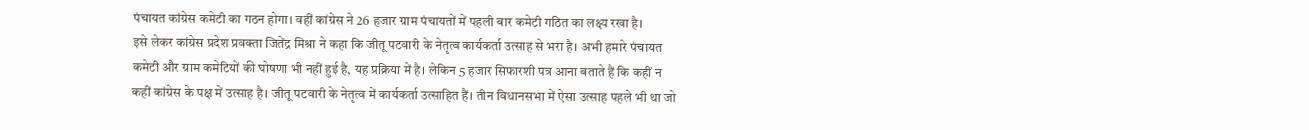पंचायत कांग्रेस कमेटी का गठन होगा। वहीं कांग्रेस ने 26 हजार ग्राम पंचायतों में पहली बार कमेटी गठित का लक्ष्य रखा है।
इसे लेकर कांग्रेस प्रदेश प्रवक्ता जितेंद्र मिश्रा ने कहा कि जीतू पटवारी के नेतृत्व कार्यकर्ता उत्साह से भरा है। अभी हमारे पंचायत कमेटी और ग्राम कमेटियों की घोषणा भी नहीं हुई है, यह प्रक्रिया में है। लेकिन 5 हजार सिफारशी पत्र आना बताते हैं कि कहीं न कहीं कांग्रेस के पक्ष में उत्साह है। जीतू पटवारी के नेतृत्व में कार्यकर्ता उत्साहित हैं। तीन विधानसभा में ऐसा उत्साह पहले भी था जो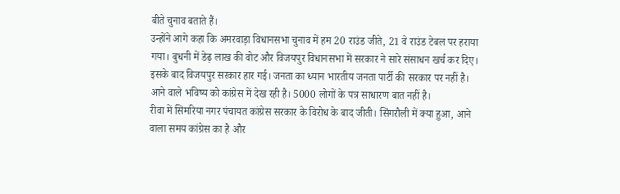बीते चुनाव बताते हैं।
उन्होंने आगे कहा कि अमरवाड़ा विधानसभा चुनाव में हम 20 राउंड जीते, 21 वे राउंड टेबल पर हराया गया। बुधनी में डेढ़ लाख की वोट और विजयपुर विधानसभा में सरकार ने सारे संसाधन खर्च कर दिए। इसके बाद विजयपुर सरकार हार गई। जनता का ध्यान भारतीय जनता पार्टी की सरकार पर नहीं है। आने वाले भविष्य को कांग्रेस में देख रही है। 5000 लोगों के पत्र साधारण बात नहीं है।
रीवा में सिमरिया नगर पंचायत कांग्रेस सरकार के विरोध के बाद जीती। सिंगरौली में क्या हुआ, आने वाला समय कांग्रेस का है और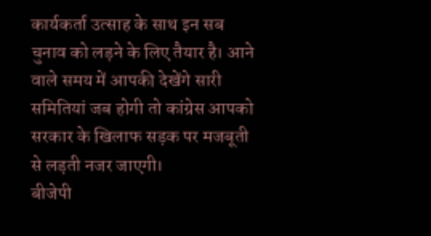कार्यकर्ता उत्साह के साथ इन सब चुनाव को लड़ने के लिए तैयार है। आने वाले समय में आपकी देखेंगे सारी समितियां जब होगी तो कांग्रेस आपको सरकार के खिलाफ सड़क पर मजबूती से लड़ती नजर जाएगी।
बीजेपी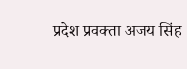प्रदेश प्रवक्ता अजय सिंह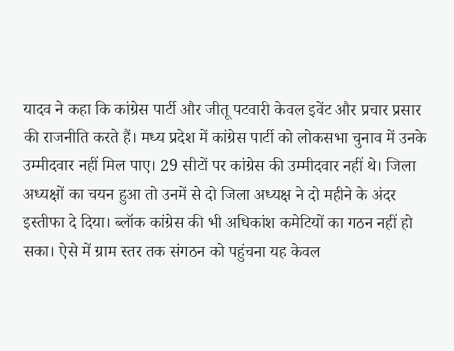यादव ने कहा कि कांग्रेस पार्टी और जीतू पटवारी केवल इवेंट और प्रचार प्रसार की राजनीति करते हैं। मध्य प्रदेश में कांग्रेस पार्टी को लोकसभा चुनाव में उनके उम्मीदवार नहीं मिल पाए। 29 सीटों पर कांग्रेस की उम्मीदवार नहीं थे। जिला अध्यक्षों का चयन हुआ तो उनमें से दो जिला अध्यक्ष ने दो महीने के अंदर इस्तीफा दे दिया। ब्लॉक कांग्रेस की भी अधिकांश कमेटियों का गठन नहीं हो सका। ऐसे में ग्राम स्तर तक संगठन को पहुंचना यह केवल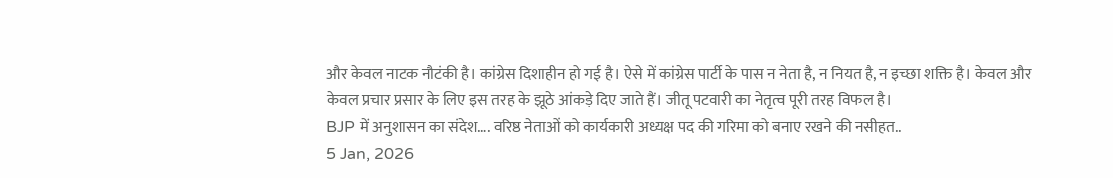और केवल नाटक नौटंकी है। कांग्रेस दिशाहीन हो गई है। ऐसे में कांग्रेस पार्टी के पास न नेता है, न नियत है, न इच्छा शक्ति है। केवल और केवल प्रचार प्रसार के लिए इस तरह के झूठे आंकड़े दिए जाते हैं। जीतू पटवारी का नेतृत्व पूरी तरह विफल है।
BJP में अनुशासन का संदेश…. वरिष्ठ नेताओं को कार्यकारी अध्यक्ष पद की गरिमा को बनाए रखने की नसीहत..
5 Jan, 2026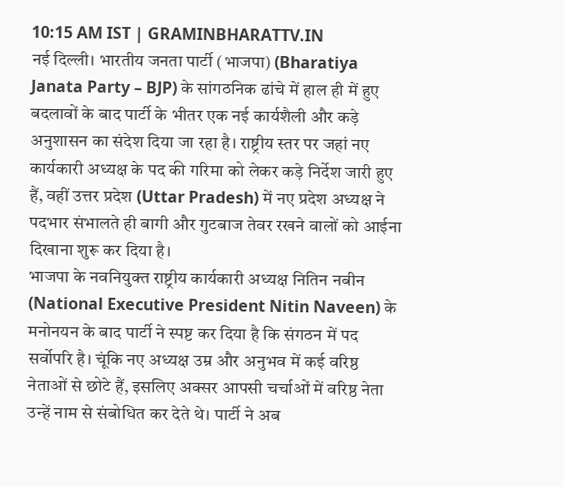10:15 AM IST | GRAMINBHARATTV.IN
नई दिल्ली। भारतीय जनता पार्टी (भाजपा) (Bharatiya Janata Party – BJP) के सांगठनिक ढांचे में हाल ही में हुए बदलावों के बाद पार्टी के भीतर एक नई कार्यशैली और कड़े अनुशासन का संदेश दिया जा रहा है। राष्ट्रीय स्तर पर जहां नए कार्यकारी अध्यक्ष के पद की गरिमा को लेकर कड़े निर्देश जारी हुए हैं, वहीं उत्तर प्रदेश (Uttar Pradesh) में नए प्रदेश अध्यक्ष ने पदभार संभालते ही बागी और गुटबाज तेवर रखने वालों को आईना दिखाना शुरू कर दिया है।
भाजपा के नवनियुक्त राष्ट्रीय कार्यकारी अध्यक्ष नितिन नबीन (National Executive President Nitin Naveen) के मनोनयन के बाद पार्टी ने स्पष्ट कर दिया है कि संगठन में पद सर्वोपरि है। चूंकि नए अध्यक्ष उम्र और अनुभव में कई वरिष्ठ नेताओं से छोटे हैं, इसलिए अक्सर आपसी चर्चाओं में वरिष्ठ नेता उन्हें नाम से संबोधित कर देते थे। पार्टी ने अब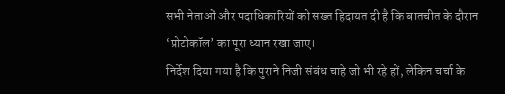सभी नेताओं और पदाधिकारियों को सख्त हिदायत दी है कि बातचीत के दौरान ‘प्रोटोकॉल’ का पूरा ध्यान रखा जाए।
निर्देश दिया गया है कि पुराने निजी संबंध चाहे जो भी रहे हों, लेकिन चर्चा के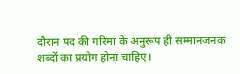दौरान पद की गरिमा के अनुरूप ही सम्मानजनक शब्दों का प्रयोग होना चाहिए।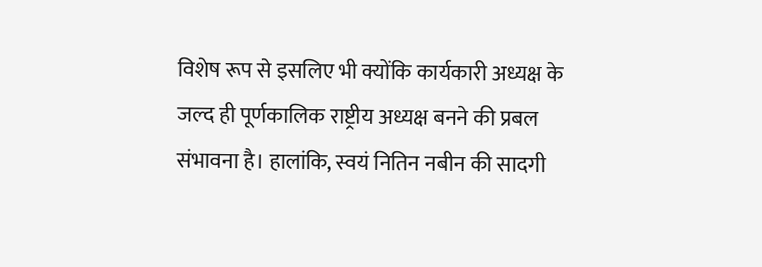विशेष रूप से इसलिए भी क्योंकि कार्यकारी अध्यक्ष के जल्द ही पूर्णकालिक राष्ट्रीय अध्यक्ष बनने की प्रबल संभावना है। हालांकि, स्वयं नितिन नबीन की सादगी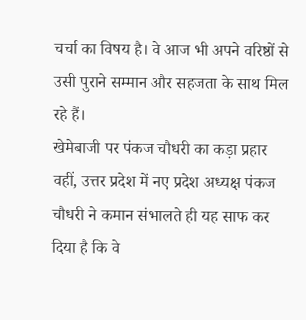चर्चा का विषय है। वे आज भी अपने वरिष्ठों से उसी पुराने सम्मान और सहजता के साथ मिल रहे हैं।
खेमेबाजी पर पंकज चौधरी का कड़ा प्रहार
वहीं, उत्तर प्रदेश में नए प्रदेश अध्यक्ष पंकज चौधरी ने कमान संभालते ही यह साफ कर दिया है कि वे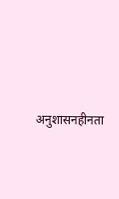अनुशासनहीनता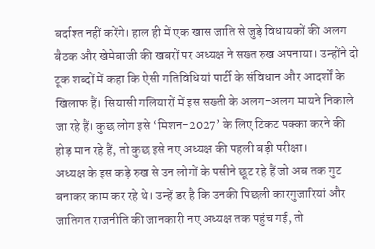बर्दाश्त नहीं करेंगे। हाल ही में एक खास जाति से जुड़े विधायकों की अलग बैठक और खेमेबाजी की खबरों पर अध्यक्ष ने सख्त रुख अपनाया। उन्होंने दो टूक शब्दों में कहा कि ऐसी गतिविधियां पार्टी के संविधान और आदर्शों के खिलाफ हैं। सियासी गलियारों में इस सख्ती के अलग-अलग मायने निकाले जा रहे हैं। कुछ लोग इसे ‘मिशन-2027’ के लिए टिकट पक्का करने की होड़ मान रहे हैं, तो कुछ इसे नए अध्यक्ष की पहली बड़ी परीक्षा।
अध्यक्ष के इस कड़े रुख से उन लोगों के पसीने छूट रहे हैं जो अब तक गुट बनाकर काम कर रहे थे। उन्हें डर है कि उनकी पिछली कारगुजारियां और जातिगत राजनीति की जानकारी नए अध्यक्ष तक पहुंच गई, तो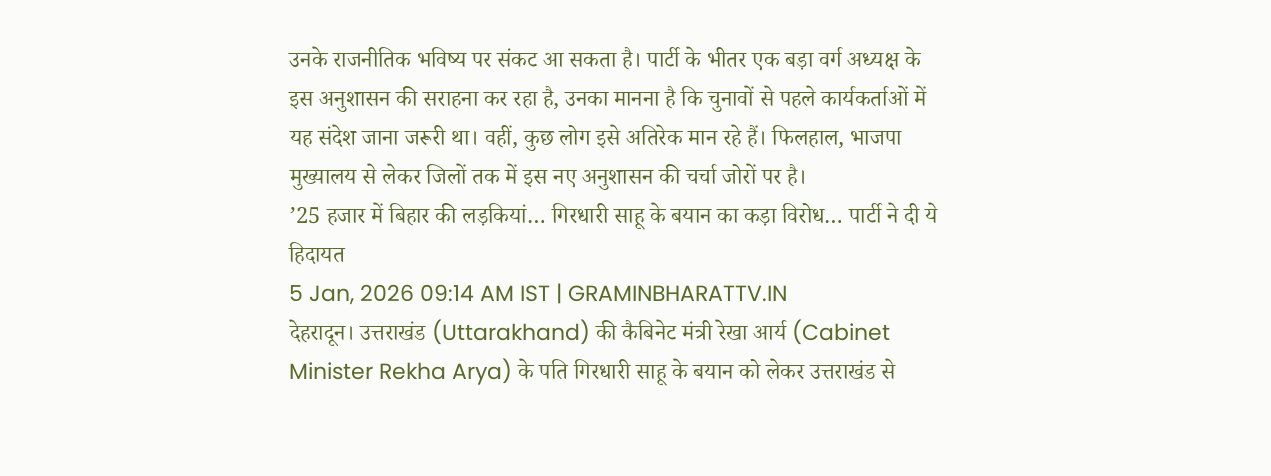उनके राजनीतिक भविष्य पर संकट आ सकता है। पार्टी के भीतर एक बड़ा वर्ग अध्यक्ष के इस अनुशासन की सराहना कर रहा है, उनका मानना है कि चुनावों से पहले कार्यकर्ताओं में यह संदेश जाना जरूरी था। वहीं, कुछ लोग इसे अतिरेक मान रहे हैं। फिलहाल, भाजपा मुख्यालय से लेकर जिलों तक में इस नए अनुशासन की चर्चा जोरों पर है।
’25 हजार में बिहार की लड़कियां… गिरधारी साहू के बयान का कड़ा विरोध… पार्टी ने दी ये हिदायत
5 Jan, 2026 09:14 AM IST | GRAMINBHARATTV.IN
देहरादून। उत्तराखंड (Uttarakhand) की कैबिनेट मंत्री रेखा आर्य (Cabinet Minister Rekha Arya) के पति गिरधारी साहू के बयान को लेकर उत्तराखंड से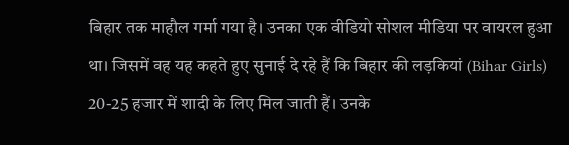बिहार तक माहौल गर्मा गया है। उनका एक वीडियो सोशल मीडिया पर वायरल हुआ था। जिसमें वह यह कहते हुए सुनाई दे रहे हैं कि बिहार की लड़कियां (Bihar Girls) 20-25 हजार में शादी के लिए मिल जाती हैं। उनके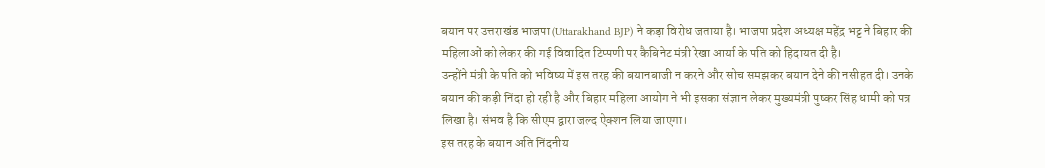बयान पर उत्तराखंड भाजपा (Uttarakhand BJP) ने कड़ा विरोध जताया है। भाजपा प्रदेश अध्यक्ष महेंद्र भट्ट ने बिहार की महिलाओं को लेकर की गई विवादित टिप्पणी पर कैबिनेट मंत्री रेखा आर्या के पति को हिदायत दी है।
उन्होंने मंत्री के पति को भविष्य में इस तरह की बयानबाजी न करने और सोच समझकर बयान देने की नसीहत दी। उनके बयान की कड़ी निंदा हो रही है और बिहार महिला आयोग ने भी इसका संज्ञान लेकर मुख्यमंत्री पुष्कर सिंह धामी को पत्र लिखा है। संभव है कि सीएम द्वारा जल्द ऐक्शन लिया जाएगा।
इस तरह के बयान अति निंदनीय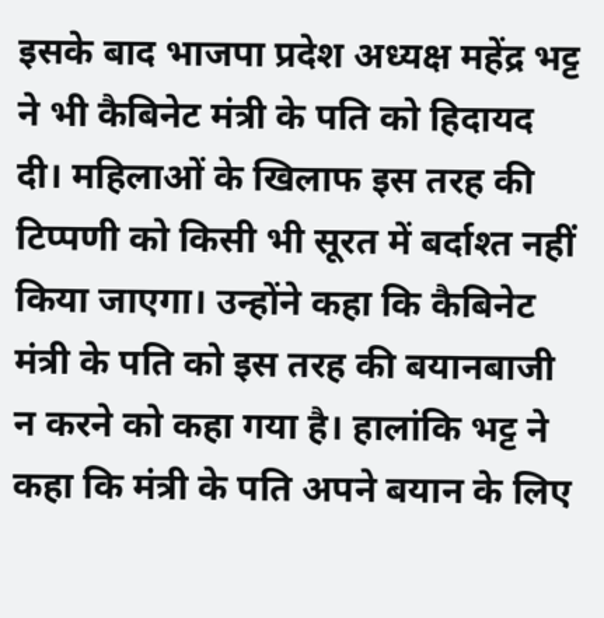इसके बाद भाजपा प्रदेश अध्यक्ष महेंद्र भट्ट ने भी कैबिनेट मंत्री के पति को हिदायद दी। महिलाओं के खिलाफ इस तरह की टिप्पणी को किसी भी सूरत में बर्दाश्त नहीं किया जाएगा। उन्होंने कहा कि कैबिनेट मंत्री के पति को इस तरह की बयानबाजी न करने को कहा गया है। हालांकि भट्ट ने कहा कि मंत्री के पति अपने बयान के लिए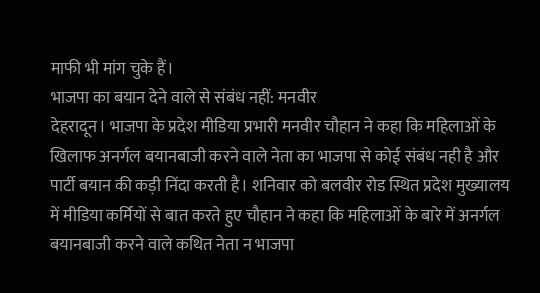माफी भी मांग चुके हैं।
भाजपा का बयान देने वाले से संबंध नहीं: मनवीर
देहरादून। भाजपा के प्रदेश मीडिया प्रभारी मनवीर चौहान ने कहा कि महिलाओं के खिलाफ अनर्गल बयानबाजी करने वाले नेता का भाजपा से कोई संबंध नही है और पार्टी बयान की कड़ी निंदा करती है। शनिवार को बलवीर रोड स्थित प्रदेश मुख्यालय में मीडिया कर्मियों से बात करते हुए चौहान ने कहा कि महिलाओं के बारे में अनर्गल बयानबाजी करने वाले कथित नेता न भाजपा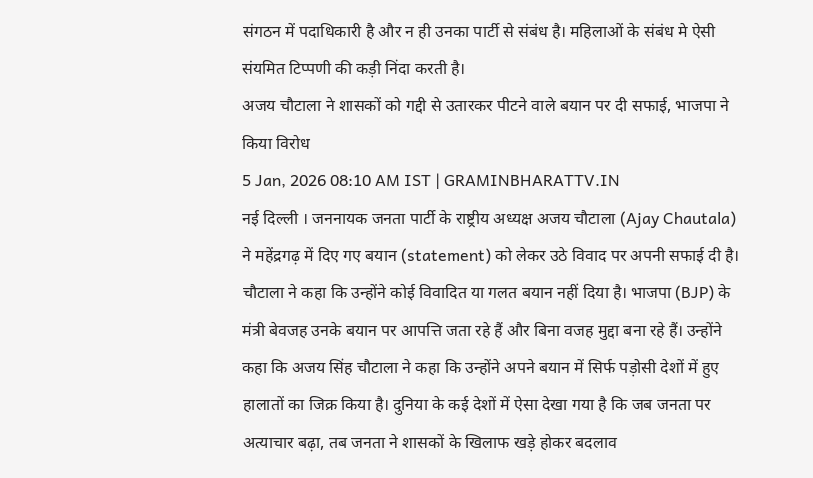संगठन में पदाधिकारी है और न ही उनका पार्टी से संबंध है। महिलाओं के संबंध मे ऐसी संयमित टिप्पणी की कड़ी निंदा करती है।
अजय चौटाला ने शासकों को गद्दी से उतारकर पीटने वाले बयान पर दी सफाई, भाजपा ने किया विरोध
5 Jan, 2026 08:10 AM IST | GRAMINBHARATTV.IN
नई दिल्ली । जननायक जनता पार्टी के राष्ट्रीय अध्यक्ष अजय चौटाला (Ajay Chautala) ने महेंद्रगढ़ में दिए गए बयान (statement) को लेकर उठे विवाद पर अपनी सफाई दी है। चौटाला ने कहा कि उन्होंने कोई विवादित या गलत बयान नहीं दिया है। भाजपा (BJP) के मंत्री बेवजह उनके बयान पर आपत्ति जता रहे हैं और बिना वजह मुद्दा बना रहे हैं। उन्होंने कहा कि अजय सिंह चौटाला ने कहा कि उन्होंने अपने बयान में सिर्फ पड़ोसी देशों में हुए हालातों का जिक्र किया है। दुनिया के कई देशों में ऐसा देखा गया है कि जब जनता पर अत्याचार बढ़ा, तब जनता ने शासकों के खिलाफ खड़े होकर बदलाव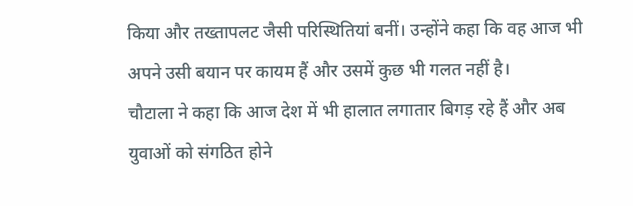किया और तख्तापलट जैसी परिस्थितियां बनीं। उन्होंने कहा कि वह आज भी अपने उसी बयान पर कायम हैं और उसमें कुछ भी गलत नहीं है।
चौटाला ने कहा कि आज देश में भी हालात लगातार बिगड़ रहे हैं और अब युवाओं को संगठित होने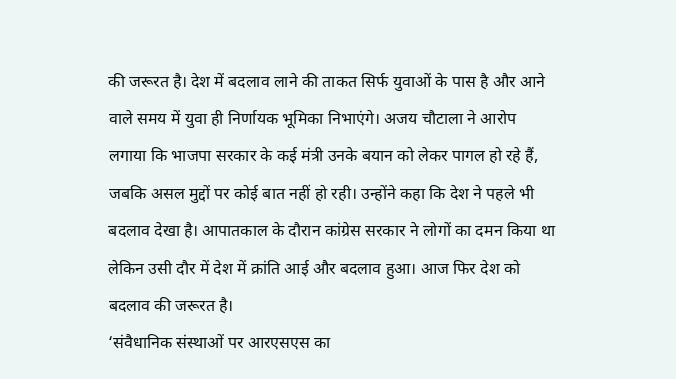की जरूरत है। देश में बदलाव लाने की ताकत सिर्फ युवाओं के पास है और आने वाले समय में युवा ही निर्णायक भूमिका निभाएंगे। अजय चौटाला ने आरोप लगाया कि भाजपा सरकार के कई मंत्री उनके बयान को लेकर पागल हो रहे हैं, जबकि असल मुद्दों पर कोई बात नहीं हो रही। उन्होंने कहा कि देश ने पहले भी बदलाव देखा है। आपातकाल के दौरान कांग्रेस सरकार ने लोगों का दमन किया था लेकिन उसी दौर में देश में क्रांति आई और बदलाव हुआ। आज फिर देश को बदलाव की जरूरत है।
‘संवैधानिक संस्थाओं पर आरएसएस का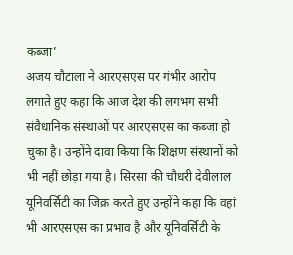कब्जा’
अजय चौटाला ने आरएसएस पर गंभीर आरोप लगाते हुए कहा कि आज देश की लगभग सभी संवैधानिक संस्थाओं पर आरएसएस का कब्जा हो चुका है। उन्होंने दावा किया कि शिक्षण संस्थानों को भी नहीं छोड़ा गया है। सिरसा की चौधरी देवीलाल यूनिवर्सिटी का जिक्र करते हुए उन्होंने कहा कि वहां भी आरएसएस का प्रभाव है और यूनिवर्सिटी के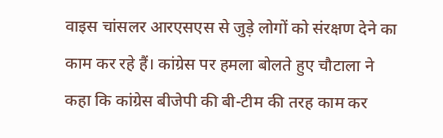वाइस चांसलर आरएसएस से जुड़े लोगों को संरक्षण देने का काम कर रहे हैं। कांग्रेस पर हमला बोलते हुए चौटाला ने कहा कि कांग्रेस बीजेपी की बी-टीम की तरह काम कर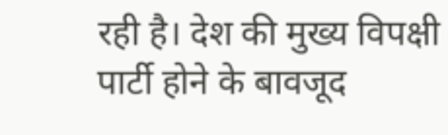रही है। देश की मुख्य विपक्षी पार्टी होने के बावजूद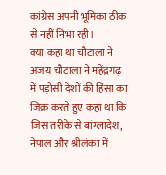कांग्रेस अपनी भूमिका ठीक से नहीं निभा रही।
क्या कहा था चौटाला ने
अजय चौटाला ने महेंद्रगढ़ में पड़ोसी देशों की हिंसा का जिक्र करते हुए कहा था कि जिस तरीके से बांग्लादेश, नेपाल और श्रीलंका में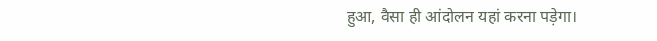हुआ, वैसा ही आंदोलन यहां करना पड़ेगा।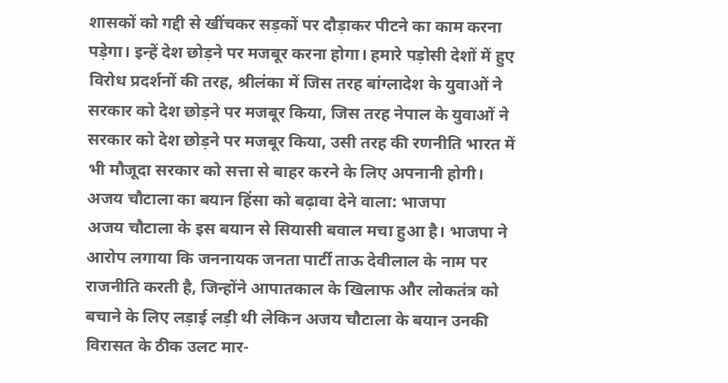शासकों को गद्दी से खींचकर सड़कों पर दौड़ाकर पीटने का काम करना पड़ेगा। इन्हें देश छोड़ने पर मजबूर करना होगा। हमारे पड़ोसी देशों में हुए विरोध प्रदर्शनों की तरह, श्रीलंका में जिस तरह बांग्लादेश के युवाओं ने सरकार को देश छोड़ने पर मजबूर किया, जिस तरह नेपाल के युवाओं ने सरकार को देश छोड़ने पर मजबूर किया, उसी तरह की रणनीति भारत में भी मौजूदा सरकार को सत्ता से बाहर करने के लिए अपनानी होगी।
अजय चौटाला का बयान हिंसा को बढ़ावा देने वाला: भाजपा
अजय चौटाला के इस बयान से सियासी बवाल मचा हुआ है। भाजपा ने आरोप लगाया कि जननायक जनता पार्टी ताऊ देवीलाल के नाम पर राजनीति करती है, जिन्होंने आपातकाल के खिलाफ और लोकतंत्र को बचाने के लिए लड़ाई लड़ी थी लेकिन अजय चौटाला के बयान उनकी विरासत के ठीक उलट मार-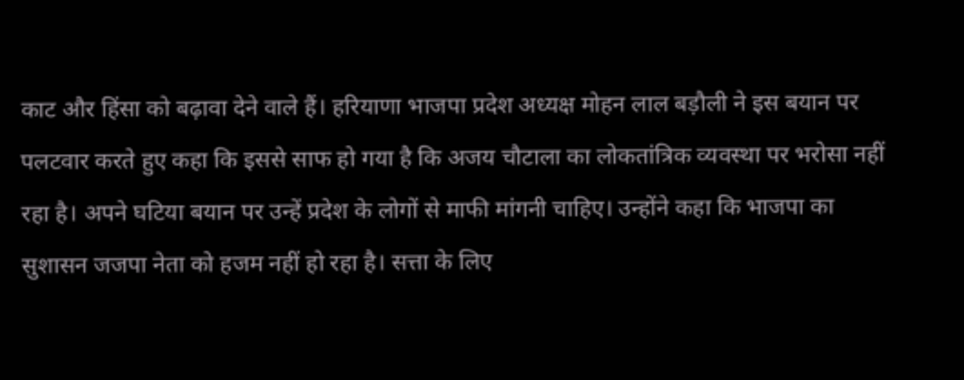काट और हिंसा को बढ़ावा देने वाले हैं। हरियाणा भाजपा प्रदेश अध्यक्ष मोहन लाल बड़ौली ने इस बयान पर पलटवार करते हुए कहा कि इससे साफ हो गया है कि अजय चौटाला का लोकतांत्रिक व्यवस्था पर भरोसा नहीं रहा है। अपने घटिया बयान पर उन्हें प्रदेश के लोगों से माफी मांगनी चाहिए। उन्होंने कहा कि भाजपा का सुशासन जजपा नेता को हजम नहीं हो रहा है। सत्ता के लिए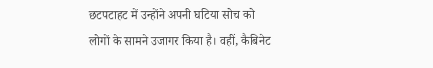छटपटाहट में उन्होंने अपनी घटिया सोच को लोगों के सामने उजागर किया है। वहीं, कैबिनेट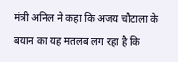मंत्री अनिल ने कहा कि अजय चौटाला के बयान का यह मतलब लग रहा है कि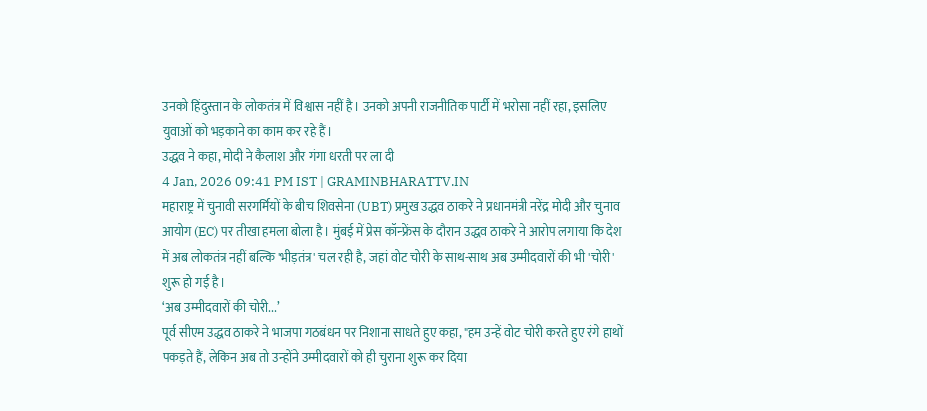उनको हिंदुस्तान के लोकतंत्र में विश्वास नहीं है। उनको अपनी राजनीतिक पार्टी में भरोसा नहीं रहा, इसलिए युवाओं को भड़काने का काम कर रहे हैं।
उद्धव ने कहा, मोदी ने कैलाश और गंगा धरती पर ला दी
4 Jan, 2026 09:41 PM IST | GRAMINBHARATTV.IN
महाराष्ट्र में चुनावी सरगर्मियों के बीच शिवसेना (UBT) प्रमुख उद्धव ठाकरे ने प्रधानमंत्री नरेंद्र मोदी और चुनाव आयोग (EC) पर तीखा हमला बोला है। मुंबई में प्रेस कॉन्फ्रेंस के दौरान उद्धव ठाकरे ने आरोप लगाया कि देश में अब लोकतंत्र नहीं बल्कि 'भीड़तंत्र' चल रही है, जहां वोट चोरी के साथ-साथ अब उम्मीदवारों की भी 'चोरी' शुरू हो गई है।
‘अब उम्मीदवारों की चोरी...’
पूर्व सीएम उद्धव ठाकरे ने भाजपा गठबंधन पर निशाना साधते हुए कहा, "हम उन्हें वोट चोरी करते हुए रंगे हाथों पकड़ते हैं, लेकिन अब तो उन्होंने उम्मीदवारों को ही चुराना शुरू कर दिया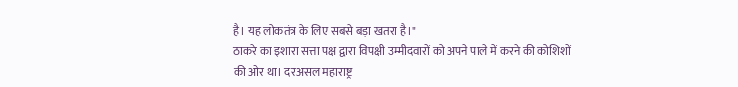है। यह लोकतंत्र के लिए सबसे बड़ा खतरा है।"
ठाकरे का इशारा सत्ता पक्ष द्वारा विपक्षी उम्मीदवारों को अपने पाले में करने की कोशिशों की ओर था। दरअसल महाराष्ट्र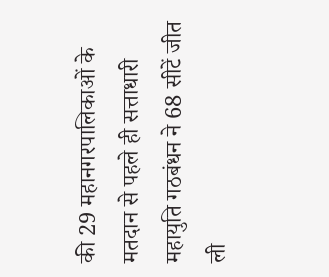की 29 महानगरपालिकाओं के मतदान से पहले ही सत्ताधारी महायुति गठबंधन ने 68 सीटें जीत ली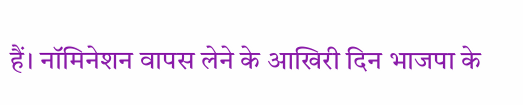हैं। नॉमिनेशन वापस लेने के आखिरी दिन भाजपा के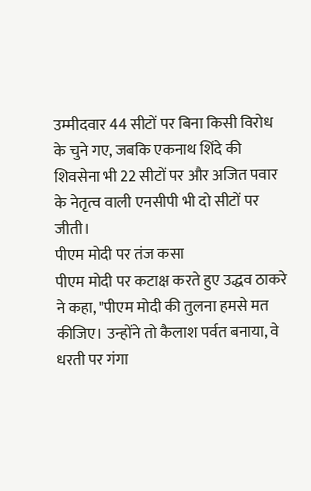उम्मीदवार 44 सीटों पर बिना किसी विरोध के चुने गए, जबकि एकनाथ शिंदे की शिवसेना भी 22 सीटों पर और अजित पवार के नेतृत्व वाली एनसीपी भी दो सीटों पर जीती।
पीएम मोदी पर तंज कसा
पीएम मोदी पर कटाक्ष करते हुए उद्धव ठाकरे ने कहा, "पीएम मोदी की तुलना हमसे मत कीजिए। उन्होंने तो कैलाश पर्वत बनाया, वे धरती पर गंगा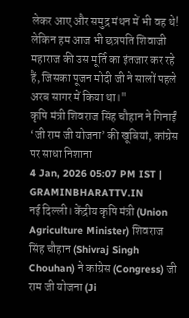लेकर आए और समुद्र मंथन में भी वह थे! लेकिन हम आज भी छत्रपति शिवाजी महाराज की उस मूर्ति का इंतजार कर रहे हैं, जिसका पूजन मोदी जी ने सालों पहले अरब सागर में किया था।"
कृषि मंत्री शिवराज सिंह चौहान ने गिनाईं ‘जी राम जी योजना’ की खूबियां, कांग्रेस पर साधा निशाना
4 Jan, 2026 05:07 PM IST | GRAMINBHARATTV.IN
नई दिल्ली। केंद्रीय कृषि मंत्री (Union Agriculture Minister) शिवराज सिंह चौहान (Shivraj Singh Chouhan) ने कांग्रेस (Congress) जी राम जी योजना (Ji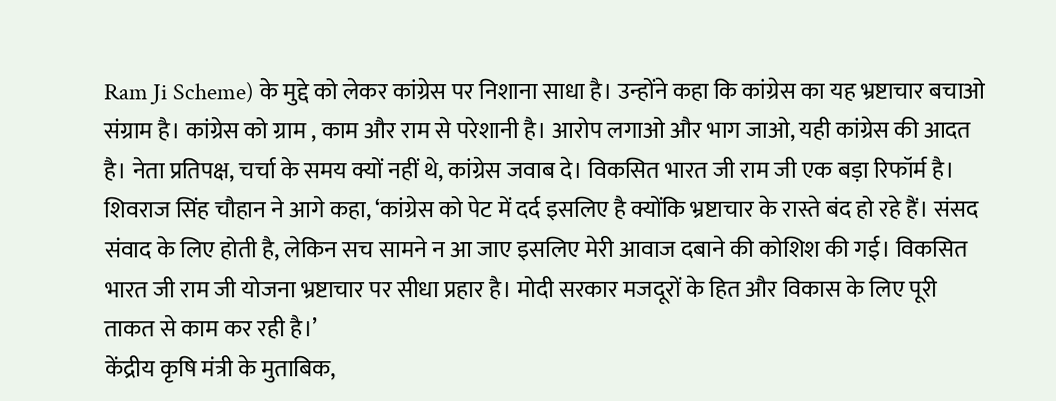Ram Ji Scheme) के मुद्दे को लेकर कांग्रेस पर निशाना साधा है। उन्होंने कहा कि कांग्रेस का यह भ्रष्टाचार बचाओ संग्राम है। कांग्रेस को ग्राम , काम और राम से परेशानी है। आरोप लगाओ और भाग जाओ, यही कांग्रेस की आदत है। नेता प्रतिपक्ष, चर्चा के समय क्यों नहीं थे, कांग्रेस जवाब दे। विकसित भारत जी राम जी एक बड़ा रिफॉर्म है।
शिवराज सिंह चौहान ने आगे कहा, ‘कांग्रेस को पेट में दर्द इसलिए है क्योंकि भ्रष्टाचार के रास्ते बंद हो रहे हैं। संसद संवाद के लिए होती है, लेकिन सच सामने न आ जाए इसलिए मेरी आवाज दबाने की कोशिश की गई। विकसित भारत जी राम जी योजना भ्रष्टाचार पर सीधा प्रहार है। मोदी सरकार मजदूरों के हित और विकास के लिए पूरी ताकत से काम कर रही है।’
केंद्रीय कृषि मंत्री के मुताबिक,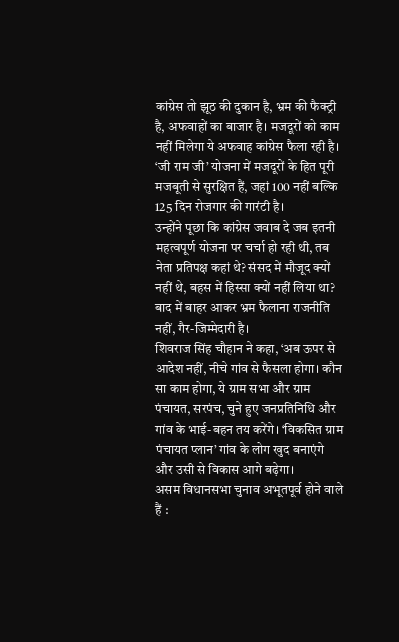कांग्रेस तो झूठ की दुकान है, भ्रम की फैक्ट्री है, अफवाहों का बाजार है। मजदूरों को काम नहीं मिलेगा ये अफवाह कांग्रेस फैला रही है। ‘जी राम जी’ योजना में मजदूरों के हित पूरी मजबूती से सुरक्षित हैं, जहां 100 नहीं बल्कि 125 दिन रोजगार की गारंटी है।
उन्होंने पूछा कि कांग्रेस जवाब दे जब इतनी महत्वपूर्ण योजना पर चर्चा हो रही थी, तब नेता प्रतिपक्ष कहां थे? संसद में मौजूद क्यों नहीं थे, बहस में हिस्सा क्यों नहीं लिया था? बाद में बाहर आकर भ्रम फैलाना राजनीति नहीं, गैर-जिम्मेदारी है।
शिवराज सिंह चौहान ने कहा, ‘अब ऊपर से आदेश नहीं, नीचे गांव से फैसला होगा। कौन सा काम होगा, ये ग्राम सभा और ग्राम पंचायत, सरपंच, चुने हुए जनप्रतिनिधि और गांव के भाई-बहन तय करेंगे। ‘विकसित ग्राम पंचायत प्लान’ गांव के लोग खुद बनाएंगे और उसी से विकास आगे बढ़ेगा।
असम विधानसभा चुनाव अभूतपूर्व होने वाले हैं :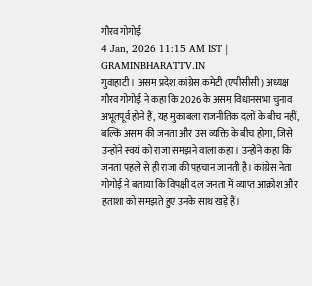गौरव गोगोई
4 Jan, 2026 11:15 AM IST | GRAMINBHARATTV.IN
गुवाहाटी । असम प्रदेश कांग्रेस कमेटी (एपीसीसी) अध्यक्ष गौरव गोगोई ने कहा कि 2026 के असम विधानसभा चुनाव अभूतपूर्व होने हैं, यह मुकाबला राजनीतिक दलों के बीच नहीं, बल्कि असम की जनता और उस व्यक्ति के बीच होगा, जिसे उन्होंने स्वयं को राजा समझने वाला कहा। उन्होंने कहा कि जनता पहले से ही राजा की पहचान जानती है। कांग्रेस नेता गोगोई ने बताया कि विपक्षी दल जनता में व्याप्त आक्रोश और हताशा को समझते हुए उनके साथ खड़े हैं।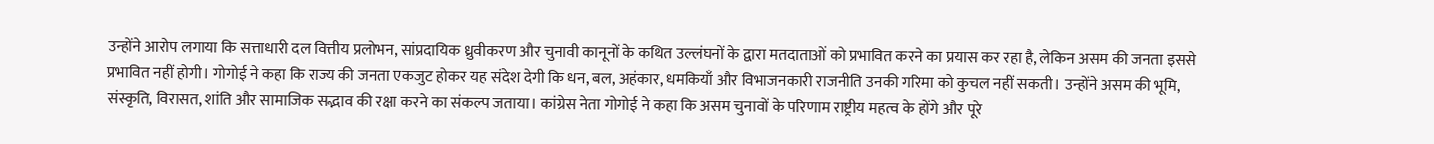उन्होंने आरोप लगाया कि सत्ताधारी दल वित्तीय प्रलोभन, सांप्रदायिक ध्रुवीकरण और चुनावी कानूनों के कथित उल्लंघनों के द्वारा मतदाताओं को प्रभावित करने का प्रयास कर रहा है, लेकिन असम की जनता इससे प्रभावित नहीं होगी। गोगोई ने कहा कि राज्य की जनता एकजुट होकर यह संदेश देगी कि धन, बल, अहंकार, धमकियाँ और विभाजनकारी राजनीति उनकी गरिमा को कुचल नहीं सकती। उन्होंने असम की भूमि, संस्कृति, विरासत, शांति और सामाजिक सद्भाव की रक्षा करने का संकल्प जताया। कांग्रेस नेता गोगोई ने कहा कि असम चुनावों के परिणाम राष्ट्रीय महत्व के होंगे और पूरे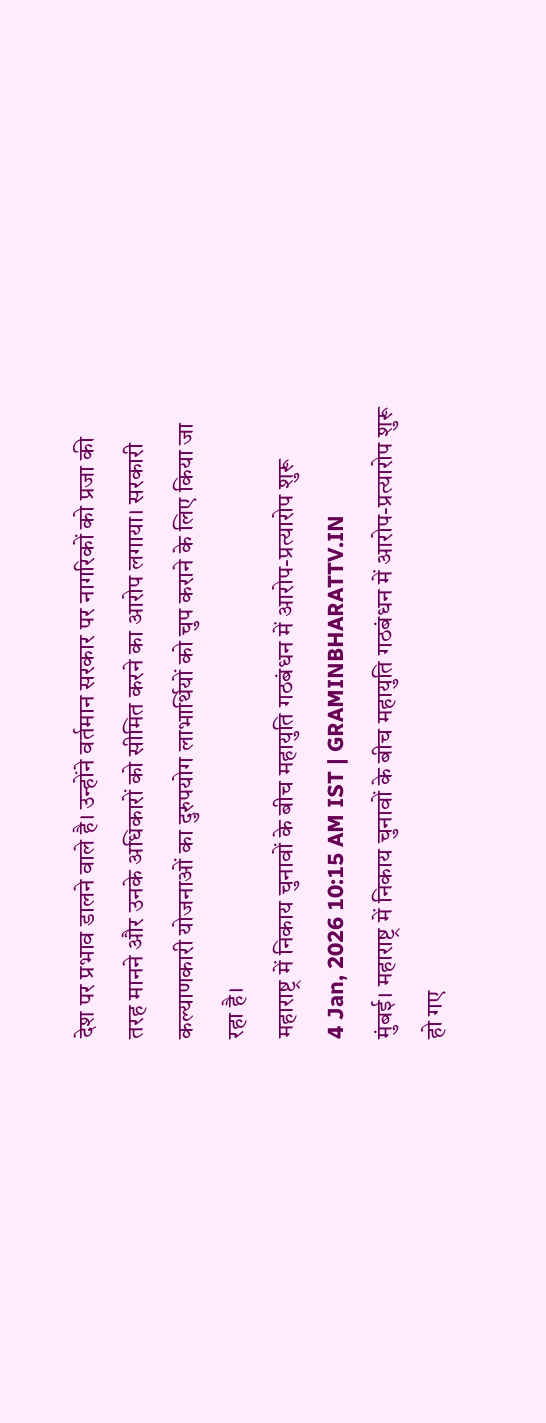देश पर प्रभाव डालने वाले है। उन्होंने वर्तमान सरकार पर नागरिकों को प्रजा की तरह मानने और उनके अधिकारों को सीमित करने का आरोप लगाया। सरकारी कल्याणकारी योजनाओं का दुरुपयोग लाभार्थियों को चुप कराने के लिए किया जा रहा है।
महाराष्ट्र में निकाय चुनावों के बीच महायुति गठबंधन में आरोप-प्रत्यारोप शुरू
4 Jan, 2026 10:15 AM IST | GRAMINBHARATTV.IN
मुंबई। महाराष्ट्र में निकाय चुनावों के बीच महायुति गठबंधन में आरोप-प्रत्यारोप शुरू हो गए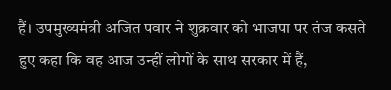हैं। उपमुख्यमंत्री अजित पवार ने शुक्रवार को भाजपा पर तंज कसते हुए कहा कि वह आज उन्हीं लोगों के साथ सरकार में हैं,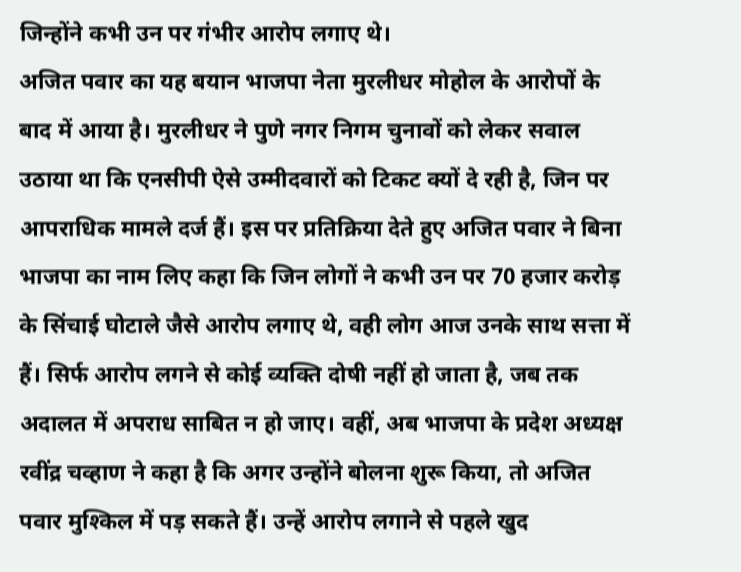जिन्होंने कभी उन पर गंभीर आरोप लगाए थे।
अजित पवार का यह बयान भाजपा नेता मुरलीधर मोहोल के आरोपों के बाद में आया है। मुरलीधर ने पुणे नगर निगम चुनावों को लेकर सवाल उठाया था कि एनसीपी ऐसे उम्मीदवारों को टिकट क्यों दे रही है, जिन पर आपराधिक मामले दर्ज हैं। इस पर प्रतिक्रिया देते हुए अजित पवार ने बिना भाजपा का नाम लिए कहा कि जिन लोगों ने कभी उन पर 70 हजार करोड़ के सिंचाई घोटाले जैसे आरोप लगाए थे, वही लोग आज उनके साथ सत्ता में हैं। सिर्फ आरोप लगने से कोई व्यक्ति दोषी नहीं हो जाता है, जब तक अदालत में अपराध साबित न हो जाए। वहीं, अब भाजपा के प्रदेश अध्यक्ष रवींद्र चव्हाण ने कहा है कि अगर उन्होंने बोलना शुरू किया, तो अजित पवार मुश्किल में पड़ सकते हैं। उन्हें आरोप लगाने से पहले खुद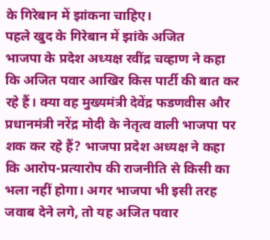के गिरेबान में झांकना चाहिए।
पहले खुद के गिरेबान में झांके अजित
भाजपा के प्रदेश अध्यक्ष रवींद्र चव्हाण ने कहा कि अजित पवार आखिर किस पार्टी की बात कर रहे हैं। क्या वह मुख्यमंत्री देवेंद्र फडणवीस और प्रधानमंत्री नरेंद्र मोदी के नेतृत्व वाली भाजपा पर शक कर रहे हैं? भाजपा प्रदेश अध्यक्ष ने कहा कि आरोप-प्रत्यारोप की राजनीति से किसी का भला नहीं होगा। अगर भाजपा भी इसी तरह जवाब देने लगे, तो यह अजित पवार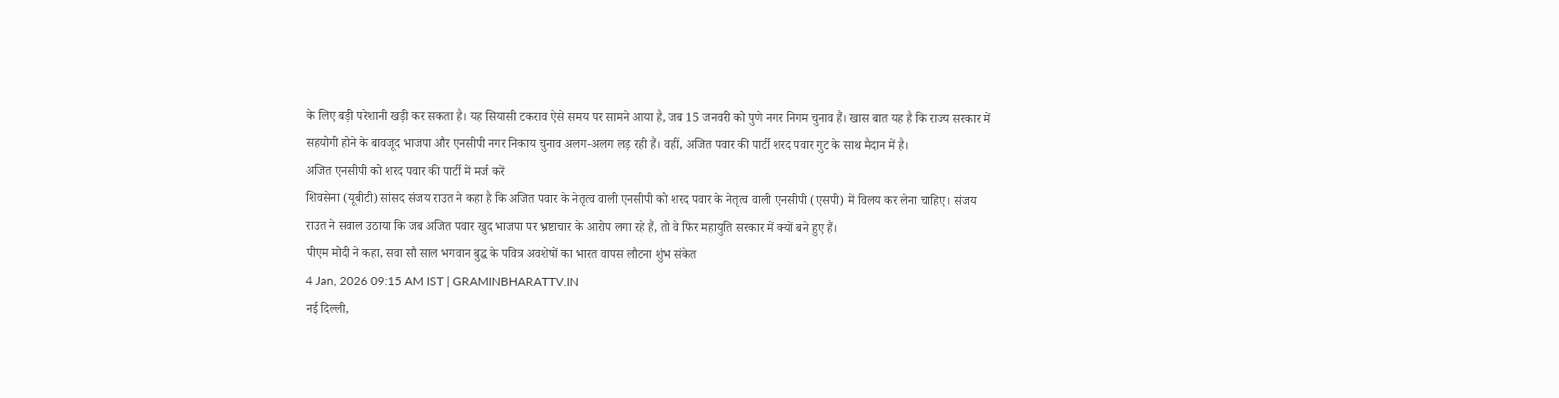के लिए बड़ी परेशानी खड़ी कर सकता है। यह सियासी टकराव ऐसे समय पर सामने आया है, जब 15 जनवरी को पुणे नगर निगम चुनाव हैं। खास बात यह है कि राज्य सरकार में सहयोगी होने के बावजूद भाजपा और एनसीपी नगर निकाय चुनाव अलग-अलग लड़ रही हैं। वहीं, अजित पवार की पार्टी शरद पवार गुट के साथ मैदान में है।
अजित एनसीपी को शरद पवार की पार्टी में मर्ज करें
शिवसेना (यूबीटी) सांसद संजय राउत ने कहा है कि अजित पवार के नेतृत्व वाली एनसीपी को शरद पवार के नेतृत्व वाली एनसीपी (एसपी) में विलय कर लेना चाहिए। संजय राउत ने सवाल उठाया कि जब अजित पवार खुद भाजपा पर भ्रष्टाचार के आरोप लगा रहे हैं, तो वे फिर महायुति सरकार में क्यों बने हुए हैं।
पीएम मोदी ने कहा, सवा सौ साल भगवान बुद्ध के पवित्र अवशेषों का भारत वापस लौटना शुंभ संकेत
4 Jan, 2026 09:15 AM IST | GRAMINBHARATTV.IN
नई दिल्ली,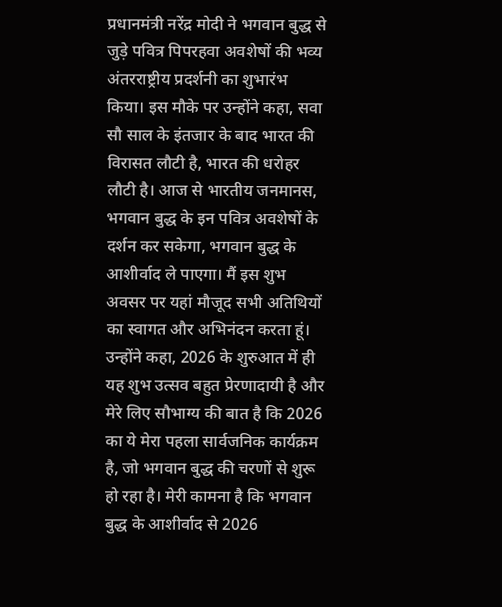प्रधानमंत्री नरेंद्र मोदी ने भगवान बुद्ध से जुड़े पवित्र पिपरहवा अवशेषों की भव्य अंतरराष्ट्रीय प्रदर्शनी का शुभारंभ किया। इस मौके पर उन्होंने कहा, सवा सौ साल के इंतजार के बाद भारत की विरासत लौटी है, भारत की धरोहर लौटी है। आज से भारतीय जनमानस, भगवान बुद्ध के इन पवित्र अवशेषों के दर्शन कर सकेगा, भगवान बुद्ध के आशीर्वाद ले पाएगा। मैं इस शुभ अवसर पर यहां मौजूद सभी अतिथियों का स्वागत और अभिनंदन करता हूं।
उन्होंने कहा, 2026 के शुरुआत में ही यह शुभ उत्सव बहुत प्रेरणादायी है और मेरे लिए सौभाग्य की बात है कि 2026 का ये मेरा पहला सार्वजनिक कार्यक्रम है, जो भगवान बुद्ध की चरणों से शुरू हो रहा है। मेरी कामना है कि भगवान बुद्ध के आशीर्वाद से 2026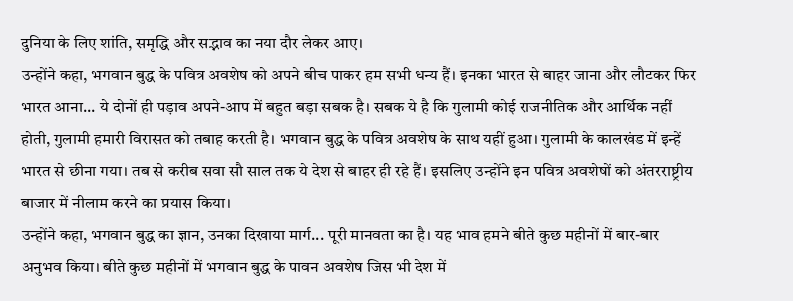दुनिया के लिए शांति, समृद्धि और सद्भाव का नया दौर लेकर आए।
उन्होंने कहा, भगवान बुद्ध के पवित्र अवशेष को अपने बीच पाकर हम सभी धन्य हैं। इनका भारत से बाहर जाना और लौटकर फिर भारत आना... ये दोनों ही पड़ाव अपने-आप में बहुत बड़ा सबक है। सबक ये है कि गुलामी कोई राजनीतिक और आर्थिक नहीं होती, गुलामी हमारी विरासत को तबाह करती है। भगवान बुद्ध के पवित्र अवशेष के साथ यहीं हुआ। गुलामी के कालखंड में इन्हें भारत से छीना गया। तब से करीब सवा सौ साल तक ये देश से बाहर ही रहे हैं। इसलिए उन्होंने इन पवित्र अवशेषों को अंतरराष्ट्रीय बाजार में नीलाम करने का प्रयास किया।
उन्होंने कहा, भगवान बुद्ध का ज्ञान, उनका दिखाया मार्ग... पूरी मानवता का है। यह भाव हमने बीते कुछ महीनों में बार-बार अनुभव किया। बीते कुछ महीनों में भगवान बुद्ध के पावन अवशेष जिस भी देश में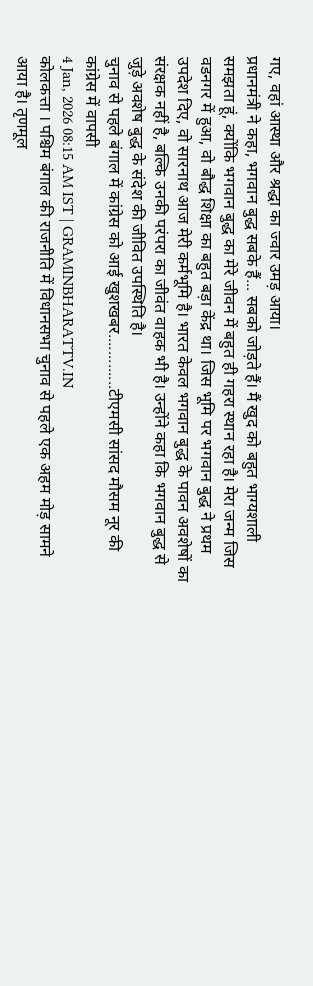गए, वहां आस्था और श्रद्धा का ज्वार उमड़ आया।
प्रधानमंत्री ने कहा, भगवान बुद्ध सबके हैं... सबको जोड़ते हैं। मैं खुद को बहुत भाग्यशाली समझता हूं, क्योंकि भगवान बुद्ध का मेरे जीवन में बहुत ही गहरा स्थान रहा है। मेरा जन्म जिस वडनगर में हुआ, वो बौद्ध शिक्षा का बहुत बड़ा केंद्र था। जिस भूमि पर भगवान बुद्ध ने प्रथम उपदेश दिए, वो सारनाथ आज मेरी कर्मभूमि है। भारत केवल भगवान बुद्ध के पावन अवशेषों का संरक्षक नहीं है, बल्कि उनकी परंपरा का जीवंत वाहक भी है। उन्होंने कहा कि भगवान बुद्ध से जुड़े अवशेष बुद्ध के संदेश की जीवित उपस्थिति है।
चुनाव से पहले बंगाल में कांग्रेस को आई खुशखबर.............टीएमसी सांसद मौसम नूर की कांग्रेस में वापसी
4 Jan, 2026 08:15 AM IST | GRAMINBHARATTV.IN
कोलकत्ता । पश्चिम बंगाल की राजनीति में विधानसभा चुनाव से पहले एक अहम मोड़ सामने आया है। तृणमूल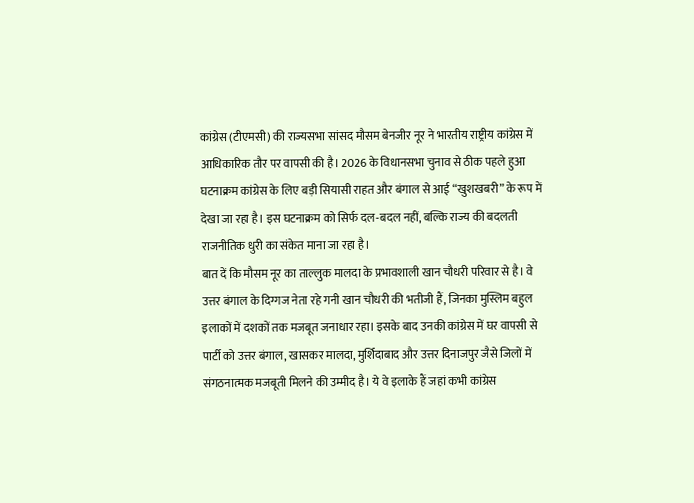कांग्रेस (टीएमसी) की राज्यसभा सांसद मौसम बेनजीर नूर ने भारतीय राष्ट्रीय कांग्रेस में आधिकारिक तौर पर वापसी की है। 2026 के विधानसभा चुनाव से ठीक पहले हुआ घटनाक्रम कांग्रेस के लिए बड़ी सियासी राहत और बंगाल से आई “खुशखबरी” के रूप में देखा जा रहा है। इस घटनाक्रम को सिर्फ दल-बदल नहीं, बल्कि राज्य की बदलती राजनीतिक धुरी का संकेत माना जा रहा है।
बात दें कि मौसम नूर का ताल्लुक मालदा के प्रभावशाली खान चौधरी परिवार से है। वे उत्तर बंगाल के दिग्गज नेता रहे गनी खान चौधरी की भतीजी हैं, जिनका मुस्लिम बहुल इलाकों में दशकों तक मजबूत जनाधार रहा। इसके बाद उनकी कांग्रेस में घर वापसी से पार्टी को उत्तर बंगाल, खासकर मालदा, मुर्शिदाबाद और उत्तर दिनाजपुर जैसे जिलों में संगठनात्मक मजबूती मिलने की उम्मीद है। ये वे इलाके हैं जहां कभी कांग्रेस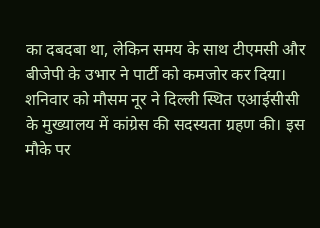का दबदबा था, लेकिन समय के साथ टीएमसी और बीजेपी के उभार ने पार्टी को कमजोर कर दिया।
शनिवार को मौसम नूर ने दिल्ली स्थित एआईसीसी के मुख्यालय में कांग्रेस की सदस्यता ग्रहण की। इस मौके पर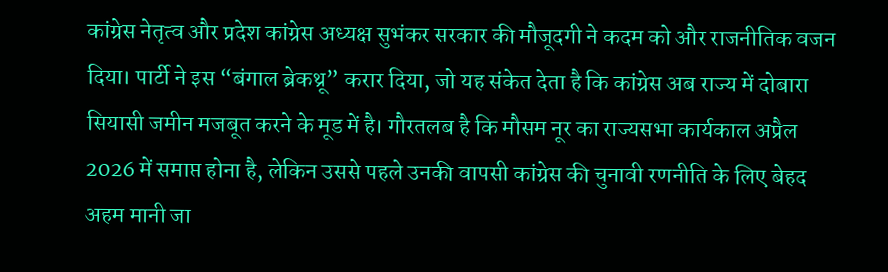कांग्रेस नेतृत्व और प्रदेश कांग्रेस अध्यक्ष सुभंकर सरकार की मौजूदगी ने कदम को और राजनीतिक वजन दिया। पार्टी ने इस “बंगाल ब्रेकथ्रू” करार दिया, जो यह संकेत देता है कि कांग्रेस अब राज्य में दोबारा सियासी जमीन मजबूत करने के मूड में है। गौरतलब है कि मौसम नूर का राज्यसभा कार्यकाल अप्रैल 2026 में समाप्त होना है, लेकिन उससे पहले उनकी वापसी कांग्रेस की चुनावी रणनीति के लिए बेहद अहम मानी जा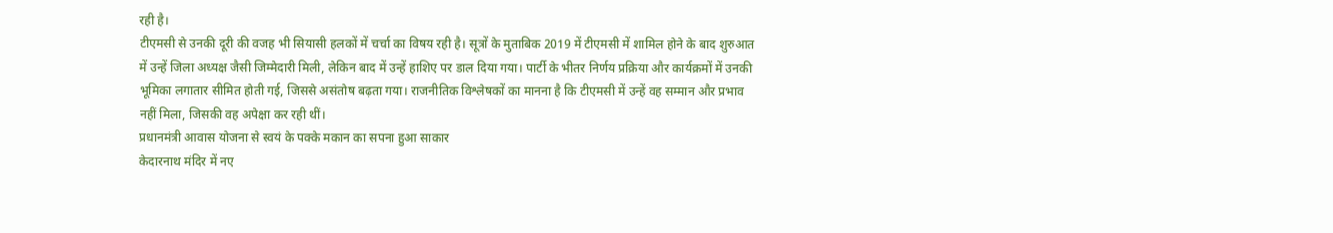रही है।
टीएमसी से उनकी दूरी की वजह भी सियासी हलकों में चर्चा का विषय रही है। सूत्रों के मुताबिक 2019 में टीएमसी में शामिल होने के बाद शुरुआत में उन्हें जिला अध्यक्ष जैसी जिम्मेदारी मिली, लेकिन बाद में उन्हें हाशिए पर डाल दिया गया। पार्टी के भीतर निर्णय प्रक्रिया और कार्यक्रमों में उनकी भूमिका लगातार सीमित होती गई, जिससे असंतोष बढ़ता गया। राजनीतिक विश्लेषकों का मानना है कि टीएमसी में उन्हें वह सम्मान और प्रभाव नहीं मिला, जिसकी वह अपेक्षा कर रही थीं।
प्रधानमंत्री आवास योजना से स्वयं के पक्के मकान का सपना हुआ साकार
केदारनाथ मंदिर में नए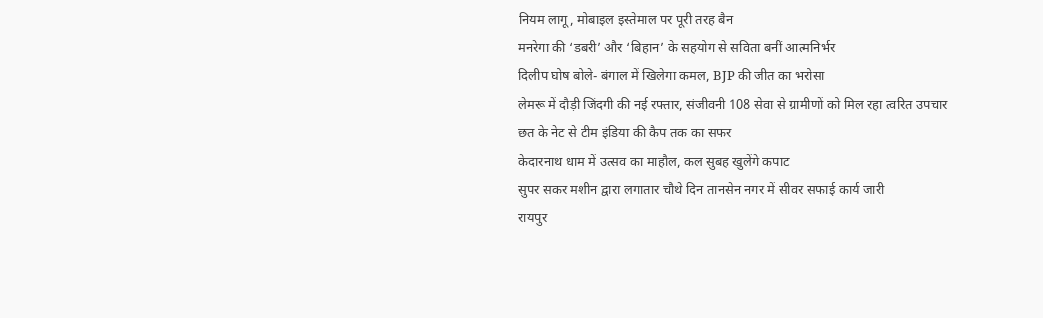नियम लागू, मोबाइल इस्तेमाल पर पूरी तरह बैन
मनरेगा की ‘डबरी’ और ‘बिहान’ के सहयोग से सविता बनीं आत्मनिर्भर
दिलीप घोष बोले- बंगाल में खिलेगा कमल, BJP की जीत का भरोसा
लेमरू में दौड़ी जिंदगी की नई रफ्तार, संजीवनी 108 सेवा से ग्रामीणों को मिल रहा त्वरित उपचार
छत के नेट से टीम इंडिया की कैप तक का सफर
केदारनाथ धाम में उत्सव का माहौल, कल सुबह खुलेंगे कपाट
सुपर सकर मशीन द्वारा लगातार चौथे दिन तानसेन नगर में सीवर सफाई कार्य जारी
रायपुर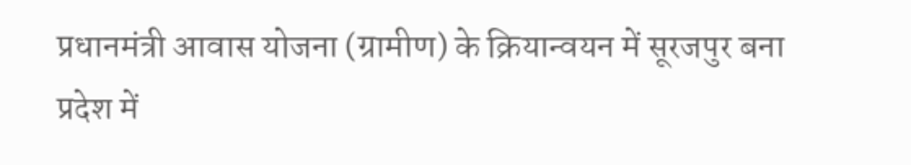प्रधानमंत्री आवास योजना (ग्रामीण) के क्रियान्वयन में सूरजपुर बना प्रदेश में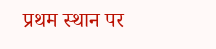प्रथम स्थान पर